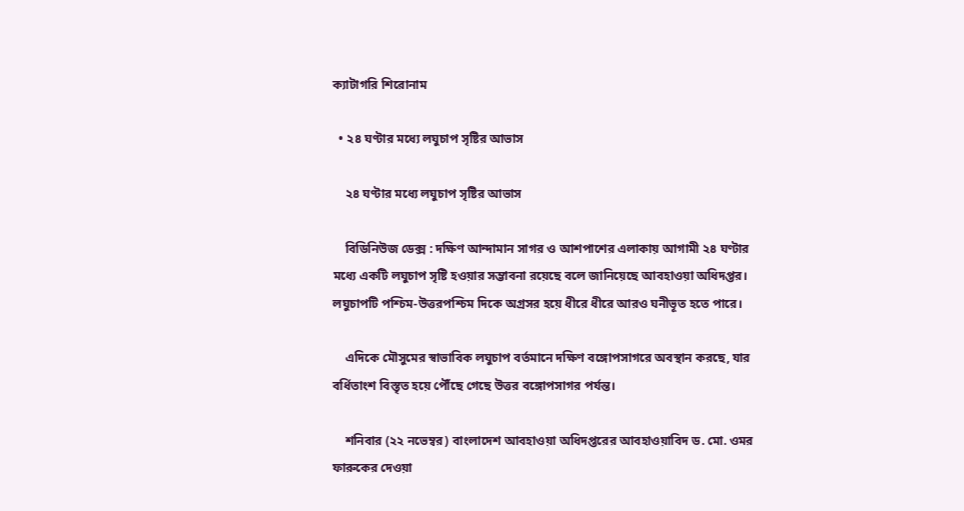ক্যাটাগরি শিরোনাম

  • ২৪ ঘণ্টার মধ্যে লঘুচাপ সৃষ্টির আভাস

    ২৪ ঘণ্টার মধ্যে লঘুচাপ সৃষ্টির আভাস

    বিডিনিউজ ডেক্স : দক্ষিণ আন্দামান সাগর ও আশপাশের এলাকায় আগামী ২৪ ঘণ্টার মধ্যে একটি লঘুচাপ সৃষ্টি হওয়ার সম্ভাবনা রয়েছে বলে জানিয়েছে আবহাওয়া অধিদপ্তর। লঘুচাপটি পশ্চিম-উত্তরপশ্চিম দিকে অগ্রসর হয়ে ধীরে ধীরে আরও ঘনীভূত হতে পারে।

    এদিকে মৌসুমের স্বাভাবিক লঘুচাপ বর্তমানে দক্ষিণ বঙ্গোপসাগরে অবস্থান করছে, যার বর্ধিতাংশ বিস্তৃত হয়ে পৌঁছে গেছে উত্তর বঙ্গোপসাগর পর্যন্ত।

    শনিবার (২২ নভেম্বর) বাংলাদেশ আবহাওয়া অধিদপ্তরের আবহাওয়াবিদ ড. মো. ওমর ফারুকের দেওয়া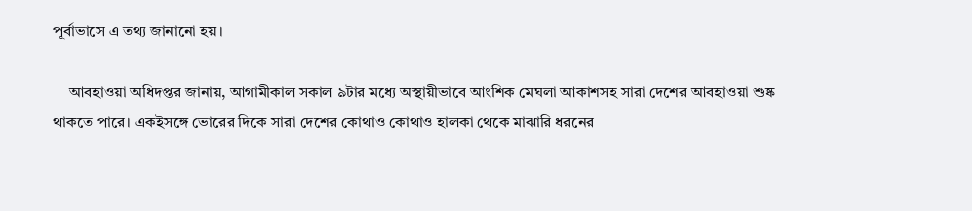পূর্বাভাসে এ তথ্য জানানো হয়।

    আবহাওয়া অধিদপ্তর জানায়, আগামীকাল সকাল ৯টার মধ্যে অস্থায়ীভাবে আংশিক মেঘলা আকাশসহ সারা দেশের আবহাওয়া শুষ্ক থাকতে পারে। একইসঙ্গে ভোরের দিকে সারা দেশের কোথাও কোথাও হালকা থেকে মাঝারি ধরনের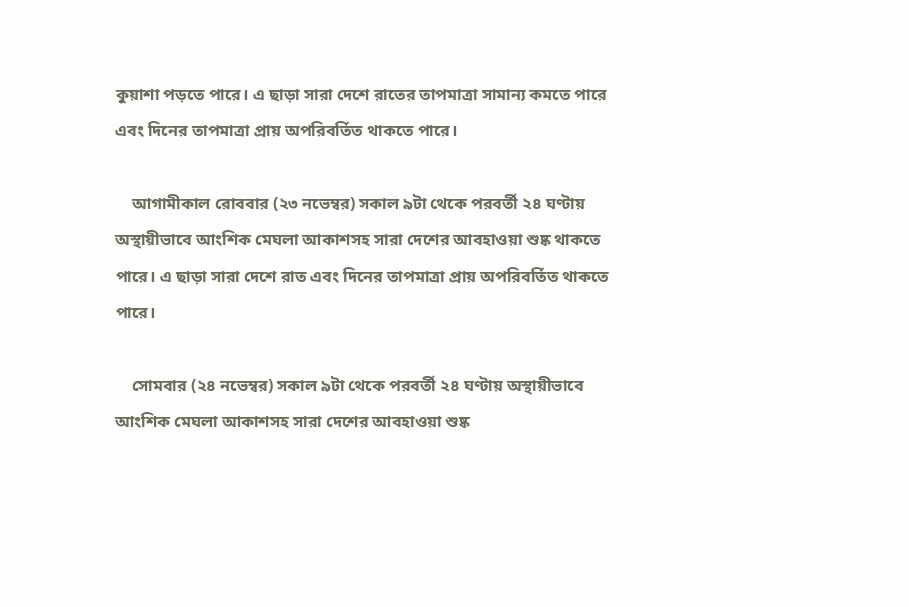কুয়াশা পড়তে পারে। এ ছাড়া সারা দেশে রাতের তাপমাত্রা সামান্য কমতে পারে এবং দিনের তাপমাত্রা প্রায় অপরিবর্তিত থাকতে পারে।

    আগামীকাল রোববার (২৩ নভেম্বর) সকাল ৯টা থেকে পরবর্তী ২৪ ঘণ্টায় অস্থায়ীভাবে আংশিক মেঘলা আকাশসহ সারা দেশের আবহাওয়া শুষ্ক থাকতে পারে। এ ছাড়া সারা দেশে রাত এবং দিনের তাপমাত্রা প্রায় অপরিবর্তিত থাকতে পারে।

    সোমবার (২৪ নভেম্বর) সকাল ৯টা থেকে পরবর্তী ২৪ ঘণ্টায় অস্থায়ীভাবে আংশিক মেঘলা আকাশসহ সারা দেশের আবহাওয়া শুষ্ক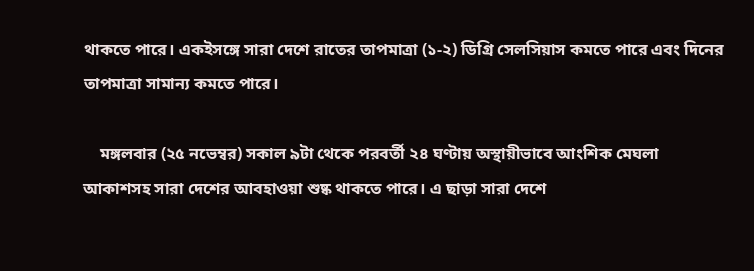থাকতে পারে। একইসঙ্গে সারা দেশে রাতের তাপমাত্রা (১-২) ডিগ্রি সেলসিয়াস কমতে পারে এবং দিনের তাপমাত্রা সামান্য কমতে পারে।

    মঙ্গলবার (২৫ নভেম্বর) সকাল ৯টা থেকে পরবর্তী ২৪ ঘণ্টায় অস্থায়ীভাবে আংশিক মেঘলা আকাশসহ সারা দেশের আবহাওয়া শুষ্ক থাকতে পারে। এ ছাড়া সারা দেশে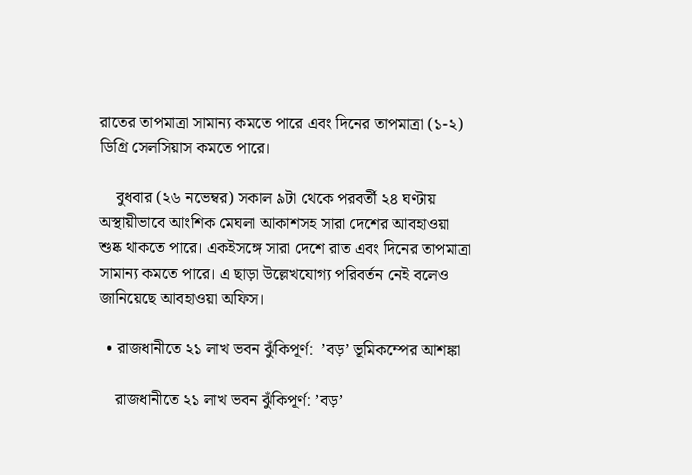রাতের তাপমাত্রা সামান্য কমতে পারে এবং দিনের তাপমাত্রা (১-২) ডিগ্রি সেলসিয়াস কমতে পারে।

    বুধবার (২৬ নভেম্বর) সকাল ৯টা থেকে পরবর্তী ২৪ ঘণ্টায় অস্থায়ীভাবে আংশিক মেঘলা আকাশসহ সারা দেশের আবহাওয়া শুষ্ক থাকতে পারে। একইসঙ্গে সারা দেশে রাত এবং দিনের তাপমাত্রা সামান্য কমতে পারে। এ ছাড়া উল্লেখযোগ্য পরিবর্তন নেই বলেও জানিয়েছে আবহাওয়া অফিস।

  • রাজধানীতে ২১ লাখ ভবন ঝুঁকিপূর্ণ:  ’বড়’ ভূমিকম্পের আশঙ্কা

    রাজধানীতে ২১ লাখ ভবন ঝুঁকিপূর্ণ: ’বড়’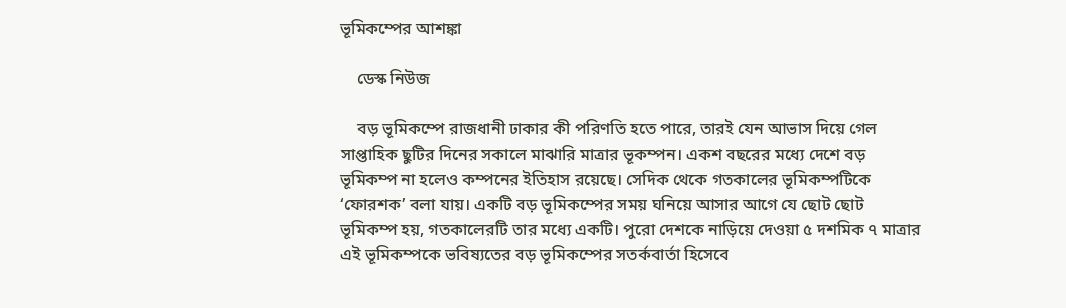ভূমিকম্পের আশঙ্কা

    ডেস্ক নিউজ

    বড় ভূমিকম্পে রাজধানী ঢাকার কী পরিণতি হতে পারে, তারই যেন আভাস দিয়ে গেল সাপ্তাহিক ছুটির দিনের সকালে মাঝারি মাত্রার ভূকম্পন। একশ বছরের মধ্যে দেশে বড় ভূমিকম্প না হলেও কম্পনের ইতিহাস রয়েছে। সেদিক থেকে গতকালের ভূমিকম্পটিকে ‘ফোরশক’ বলা যায়। একটি বড় ভূমিকম্পের সময় ঘনিয়ে আসার আগে যে ছোট ছোট ভূমিকম্প হয়, গতকালেরটি তার মধ্যে একটি। পুরো দেশকে নাড়িয়ে দেওয়া ৫ দশমিক ৭ মাত্রার এই ভূমিকম্পকে ভবিষ্যতের বড় ভূমিকম্পের সতর্কবার্তা হিসেবে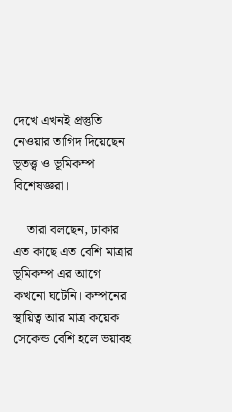দেখে এখনই প্রস্তুতি নেওয়ার তাগিদ দিয়েছেন ভূতত্ত্ব ও ভূমিকম্প বিশেষজ্ঞরা।

    তারা বলছেন, ঢাকার এত কাছে এত বেশি মাত্রার ভূমিকম্প এর আগে কখনো ঘটেনি। কম্পনের স্থায়িত্ব আর মাত্র কয়েক সেকেন্ড বেশি হলে ভয়াবহ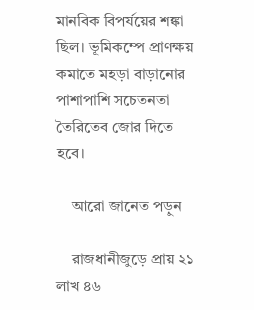মানবিক বিপর্যয়ের শঙ্কা ছিল। ভূমিকম্পে প্রাণক্ষয় কমাতে মহড়া বাড়ানোর পাশাপাশি সচেতনতা তৈরিতেব জোর দিতে হবে।

    আরো জানেত পড়ুন

    রাজধানীজুড়ে প্রায় ২১ লাখ ৪৬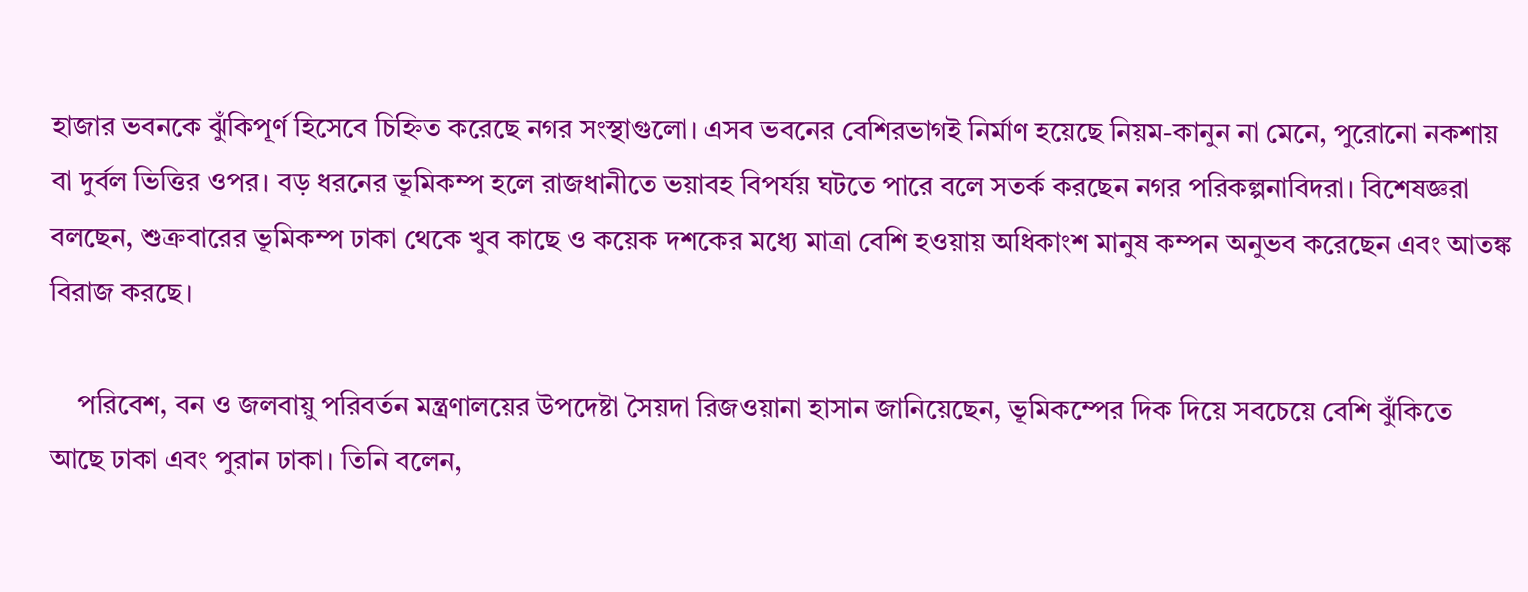হাজার ভবনকে ঝুঁকিপূর্ণ হিসেবে চিহ্নিত করেছে নগর সংস্থাগুলো। এসব ভবনের বেশিরভাগই নির্মাণ হয়েছে নিয়ম-কানুন না মেনে, পুরোনো নকশায় বা দুর্বল ভিত্তির ওপর। বড় ধরনের ভূমিকম্প হলে রাজধানীতে ভয়াবহ বিপর্যয় ঘটতে পারে বলে সতর্ক করছেন নগর পরিকল্পনাবিদরা। বিশেষজ্ঞরা বলছেন, শুক্রবারের ভূমিকম্প ঢাকা থেকে খুব কাছে ও কয়েক দশকের মধ্যে মাত্রা বেশি হওয়ায় অধিকাংশ মানুষ কম্পন অনুভব করেছেন এবং আতঙ্ক বিরাজ করছে।

    পরিবেশ, বন ও জলবায়ু পরিবর্তন মন্ত্রণালয়ের উপদেষ্টা সৈয়দা রিজওয়ানা হাসান জানিয়েছেন, ভূমিকম্পের দিক দিয়ে সবচেয়ে বেশি ঝুঁকিতে আছে ঢাকা এবং পুরান ঢাকা। তিনি বলেন,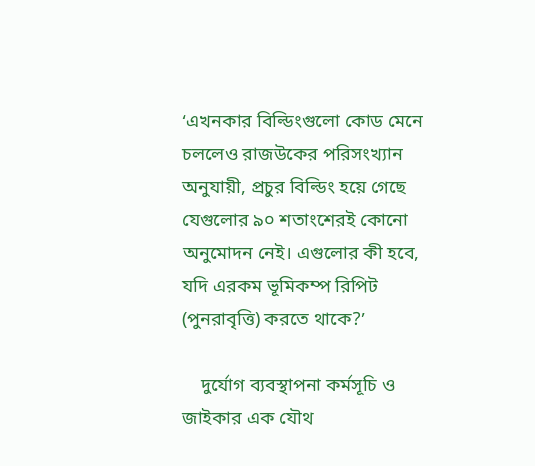‘এখনকার বিল্ডিংগুলো কোড মেনে চললেও রাজউকের পরিসংখ্যান অনুযায়ী, প্রচুর বিল্ডিং হয়ে গেছে যেগুলোর ৯০ শতাংশেরই কোনো অনুমোদন নেই। এগুলোর কী হবে, যদি এরকম ভূমিকম্প রিপিট (পুনরাবৃত্তি) করতে থাকে?’

    দুর্যোগ ব্যবস্থাপনা কর্মসূচি ও জাইকার এক যৌথ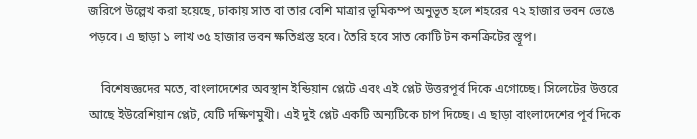জরিপে উল্লেখ করা হয়েছে, ঢাকায় সাত বা তার বেশি মাত্রার ভূমিকম্প অনুভূত হলে শহরের ৭২ হাজার ভবন ভেঙে পড়বে। এ ছাড়া ১ লাখ ৩৫ হাজার ভবন ক্ষতিগ্রস্ত হবে। তৈরি হবে সাত কোটি টন কনক্রিটের স্তূপ।

    বিশেষজ্ঞদের মতে, বাংলাদেশের অবস্থান ইন্ডিয়ান প্লেটে এবং এই প্লেট উত্তরপূর্ব দিকে এগোচ্ছে। সিলেটের উত্তরে আছে ইউরেশিয়ান প্লেট, যেটি দক্ষিণমুখী। এই দুই প্লেট একটি অন্যটিকে চাপ দিচ্ছে। এ ছাড়া বাংলাদেশের পূর্ব দিকে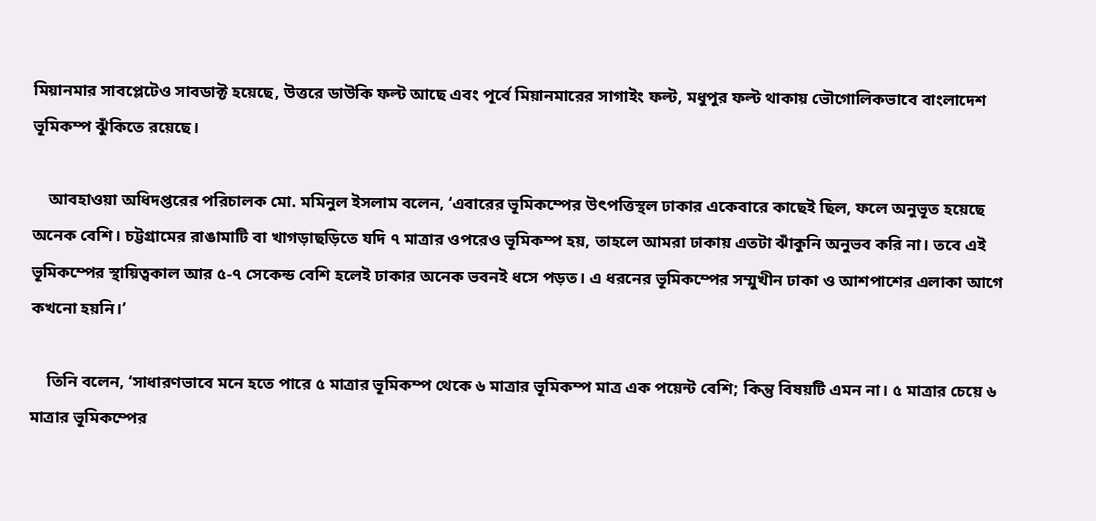মিয়ানমার সাবপ্লেটেও সাবডাক্ট হয়েছে, উত্তরে ডাউকি ফল্ট আছে এবং পূর্বে মিয়ানমারের সাগাইং ফল্ট, মধুপুর ফল্ট থাকায় ভৌগোলিকভাবে বাংলাদেশ ভূমিকম্প ঝুঁকিতে রয়েছে।

    আবহাওয়া অধিদপ্তরের পরিচালক মো. মমিনুল ইসলাম বলেন, ‘এবারের ভূমিকম্পের উৎপত্তিস্থল ঢাকার একেবারে কাছেই ছিল, ফলে অনুভূত হয়েছে অনেক বেশি। চট্টগ্রামের রাঙামাটি বা খাগড়াছড়িতে যদি ৭ মাত্রার ওপরেও ভূমিকম্প হয়, তাহলে আমরা ঢাকায় এতটা ঝাঁকুনি অনুভব করি না। তবে এই ভূমিকম্পের স্থায়িত্বকাল আর ৫-৭ সেকেন্ড বেশি হলেই ঢাকার অনেক ভবনই ধসে পড়ত। এ ধরনের ভূমিকম্পের সম্মুখীন ঢাকা ও আশপাশের এলাকা আগে কখনো হয়নি।’

    তিনি বলেন, ‘সাধারণভাবে মনে হতে পারে ৫ মাত্রার ভূমিকম্প থেকে ৬ মাত্রার ভূমিকম্প মাত্র এক পয়েন্ট বেশি; কিন্তু বিষয়টি এমন না। ৫ মাত্রার চেয়ে ৬ মাত্রার ভূমিকম্পের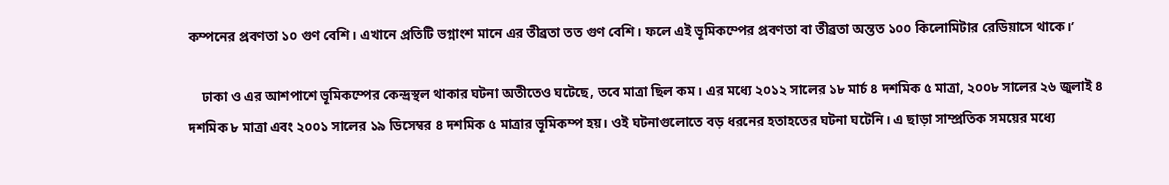কম্পনের প্রবণতা ১০ গুণ বেশি। এখানে প্রতিটি ভগ্নাংশ মানে এর তীব্রতা তত গুণ বেশি। ফলে এই ভূমিকম্পের প্রবণতা বা তীব্রতা অন্তত ১০০ কিলোমিটার রেডিয়াসে থাকে।’

    ঢাকা ও এর আশপাশে ভূমিকম্পের কেন্দ্রস্থল থাকার ঘটনা অতীতেও ঘটেছে, তবে মাত্রা ছিল কম। এর মধ্যে ২০১২ সালের ১৮ মার্চ ৪ দশমিক ৫ মাত্রা, ২০০৮ সালের ২৬ জুলাই ৪ দশমিক ৮ মাত্রা এবং ২০০১ সালের ১৯ ডিসেম্বর ৪ দশমিক ৫ মাত্রার ভূমিকম্প হয়। ওই ঘটনাগুলোতে বড় ধরনের হতাহতের ঘটনা ঘটেনি। এ ছাড়া সাম্প্রতিক সময়ের মধ্যে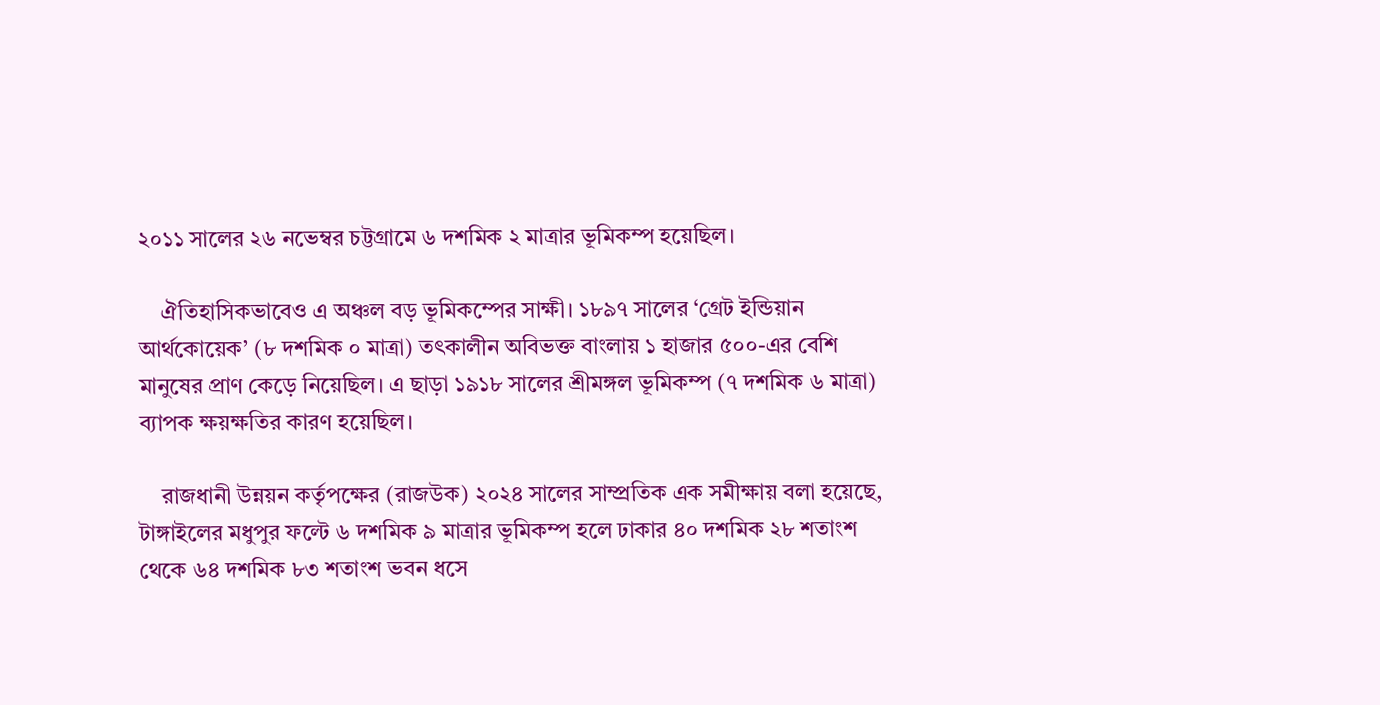২০১১ সালের ২৬ নভেম্বর চট্টগ্রামে ৬ দশমিক ২ মাত্রার ভূমিকম্প হয়েছিল।

    ঐতিহাসিকভাবেও এ অঞ্চল বড় ভূমিকম্পের সাক্ষী। ১৮৯৭ সালের ‘গ্রেট ইন্ডিয়ান আর্থকোয়েক’ (৮ দশমিক ০ মাত্রা) তৎকালীন অবিভক্ত বাংলায় ১ হাজার ৫০০-এর বেশি মানুষের প্রাণ কেড়ে নিয়েছিল। এ ছাড়া ১৯১৮ সালের শ্রীমঙ্গল ভূমিকম্প (৭ দশমিক ৬ মাত্রা) ব্যাপক ক্ষয়ক্ষতির কারণ হয়েছিল।

    রাজধানী উন্নয়ন কর্তৃপক্ষের (রাজউক) ২০২৪ সালের সাম্প্রতিক এক সমীক্ষায় বলা হয়েছে, টাঙ্গাইলের মধুপুর ফল্টে ৬ দশমিক ৯ মাত্রার ভূমিকম্প হলে ঢাকার ৪০ দশমিক ২৮ শতাংশ থেকে ৬৪ দশমিক ৮৩ শতাংশ ভবন ধসে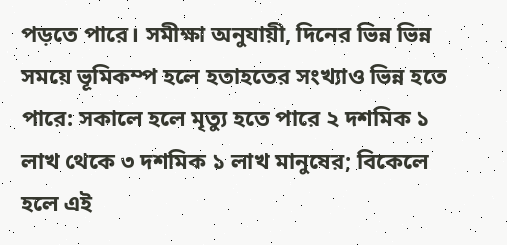পড়তে পারে। সমীক্ষা অনুযায়ী, দিনের ভিন্ন ভিন্ন সময়ে ভূমিকম্প হলে হতাহতের সংখ্যাও ভিন্ন হতে পারে: সকালে হলে মৃত্যু হতে পারে ২ দশমিক ১ লাখ থেকে ৩ দশমিক ১ লাখ মানুষের; বিকেলে হলে এই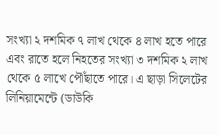সংখ্যা ২ দশমিক ৭ লাখ থেকে ৪ লাখ হতে পারে এবং রাতে হলে নিহতের সংখ্যা ৩ দশমিক ২ লাখ থেকে ৫ লাখে পৌঁছাতে পারে। এ ছাড়া সিলেটের লিনিয়ামেন্টে (ডাউকি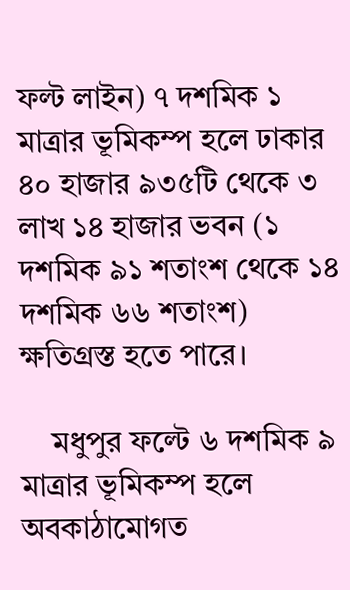ফল্ট লাইন) ৭ দশমিক ১ মাত্রার ভূমিকম্প হলে ঢাকার ৪০ হাজার ৯৩৫টি থেকে ৩ লাখ ১৪ হাজার ভবন (১ দশমিক ৯১ শতাংশ থেকে ১৪ দশমিক ৬৬ শতাংশ) ক্ষতিগ্রস্ত হতে পারে।

    মধুপুর ফল্টে ৬ দশমিক ৯ মাত্রার ভূমিকম্প হলে অবকাঠামোগত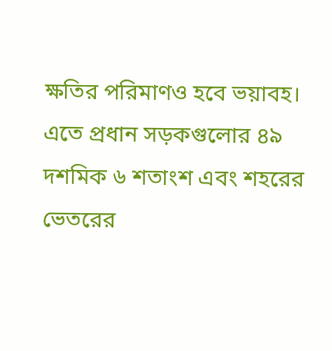ক্ষতির পরিমাণও হবে ভয়াবহ। এতে প্রধান সড়কগুলোর ৪৯ দশমিক ৬ শতাংশ এবং শহরের ভেতরের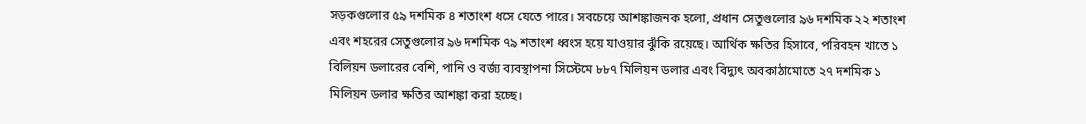সড়কগুলোর ৫৯ দশমিক ৪ শতাংশ ধসে যেতে পারে। সবচেয়ে আশঙ্কাজনক হলো, প্রধান সেতুগুলোর ৯৬ দশমিক ২২ শতাংশ এবং শহরের সেতুগুলোর ৯৬ দশমিক ৭৯ শতাংশ ধ্বংস হয়ে যাওয়ার ঝুঁকি রয়েছে। আর্থিক ক্ষতির হিসাবে, পরিবহন খাতে ১ বিলিয়ন ডলারের বেশি, পানি ও বর্জ্য ব্যবস্থাপনা সিস্টেমে ৮৮৭ মিলিয়ন ডলার এবং বিদ্যুৎ অবকাঠামোতে ২৭ দশমিক ১ মিলিয়ন ডলার ক্ষতির আশঙ্কা করা হচ্ছে।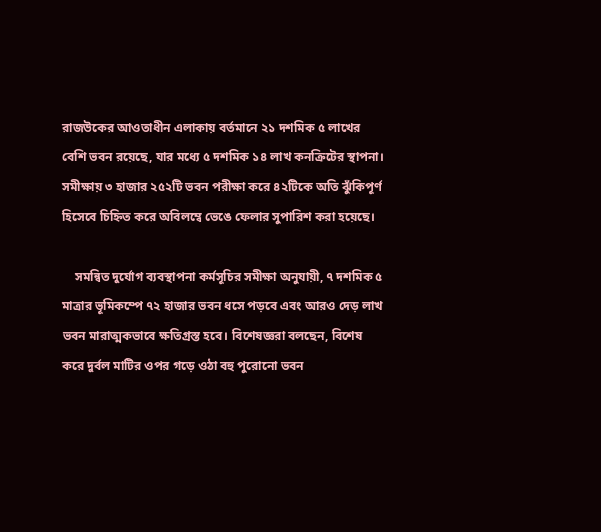রাজউকের আওতাধীন এলাকায় বর্তমানে ২১ দশমিক ৫ লাখের বেশি ভবন রয়েছে, যার মধ্যে ৫ দশমিক ১৪ লাখ কনক্রিটের স্থাপনা। সমীক্ষায় ৩ হাজার ২৫২টি ভবন পরীক্ষা করে ৪২টিকে অতি ঝুঁকিপূর্ণ হিসেবে চিহ্নিত করে অবিলম্বে ভেঙে ফেলার সুপারিশ করা হয়েছে।

    সমন্বিত দুর্যোগ ব্যবস্থাপনা কর্মসূচির সমীক্ষা অনুযায়ী, ৭ দশমিক ৫ মাত্রার ভূমিকম্পে ৭২ হাজার ভবন ধসে পড়বে এবং আরও দেড় লাখ ভবন মারাত্মকভাবে ক্ষতিগ্রস্ত হবে। বিশেষজ্ঞরা বলছেন, বিশেষ করে দুর্বল মাটির ওপর গড়ে ওঠা বহু পুরোনো ভবন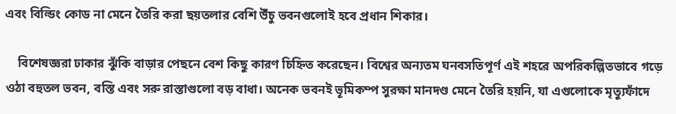এবং বিল্ডিং কোড না মেনে তৈরি করা ছয়তলার বেশি উঁচু ভবনগুলোই হবে প্রধান শিকার।

    বিশেষজ্ঞরা ঢাকার ঝুঁকি বাড়ার পেছনে বেশ কিছু কারণ চিহ্নিত করেছেন। বিশ্বের অন্যতম ঘনবসতিপূর্ণ এই শহরে অপরিকল্পিতভাবে গড়ে ওঠা বহুতল ভবন, বস্তি এবং সরু রাস্তাগুলো বড় বাধা। অনেক ভবনই ভূমিকম্প সুরক্ষা মানদণ্ড মেনে তৈরি হয়নি, যা এগুলোকে মৃত্যুফাঁদে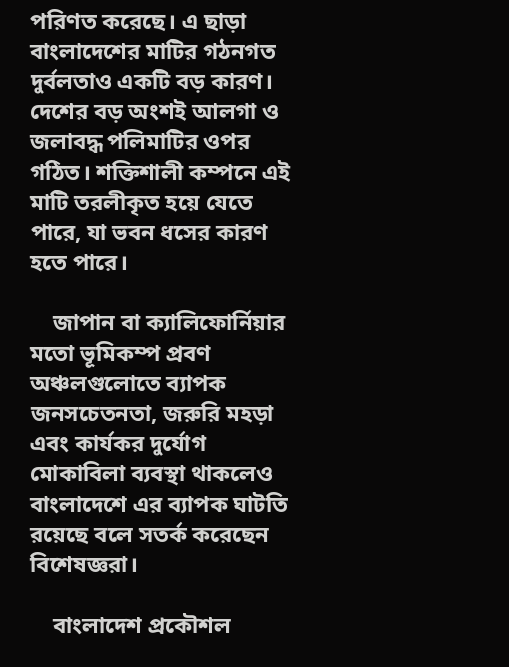পরিণত করেছে। এ ছাড়া বাংলাদেশের মাটির গঠনগত দুর্বলতাও একটি বড় কারণ। দেশের বড় অংশই আলগা ও জলাবদ্ধ পলিমাটির ওপর গঠিত। শক্তিশালী কম্পনে এই মাটি তরলীকৃত হয়ে যেতে পারে, যা ভবন ধসের কারণ হতে পারে।

    জাপান বা ক্যালিফোর্নিয়ার মতো ভূমিকম্প প্রবণ অঞ্চলগুলোতে ব্যাপক জনসচেতনতা, জরুরি মহড়া এবং কার্যকর দুর্যোগ মোকাবিলা ব্যবস্থা থাকলেও বাংলাদেশে এর ব্যাপক ঘাটতি রয়েছে বলে সতর্ক করেছেন বিশেষজ্ঞরা।

    বাংলাদেশ প্রকৌশল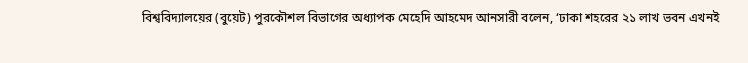বিশ্ববিদ্যালয়ের (বুয়েট) পুরকৌশল বিভাগের অধ্যাপক মেহেদি আহমেদ আনসারী বলেন, ‘ঢাকা শহরের ২১ লাখ ভবন এখনই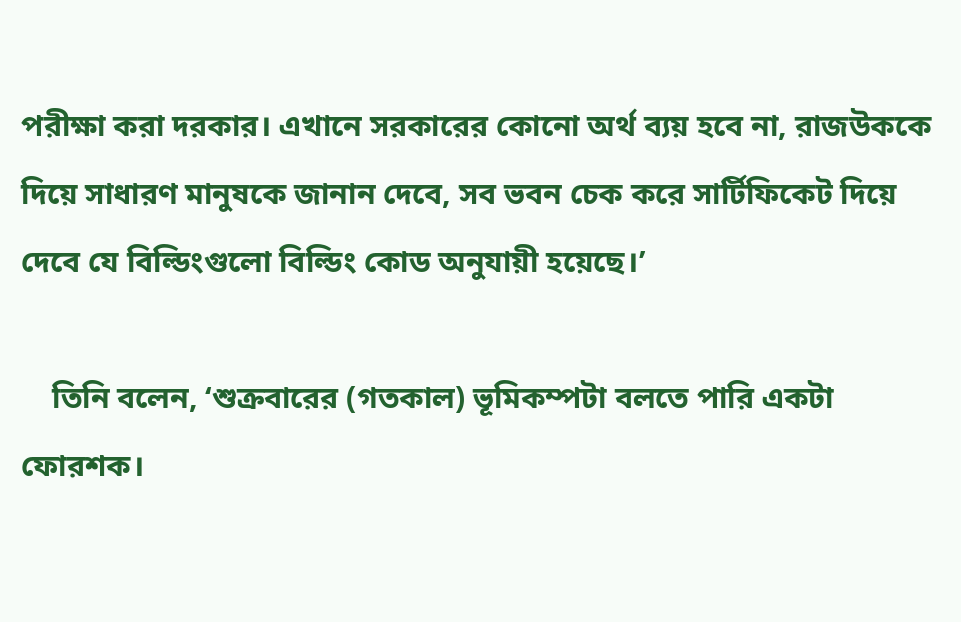পরীক্ষা করা দরকার। এখানে সরকারের কোনো অর্থ ব্যয় হবে না, রাজউককে দিয়ে সাধারণ মানুষকে জানান দেবে, সব ভবন চেক করে সার্টিফিকেট দিয়ে দেবে যে বিল্ডিংগুলো বিল্ডিং কোড অনুযায়ী হয়েছে।’

    তিনি বলেন, ‘শুক্রবারের (গতকাল) ভূমিকম্পটা বলতে পারি একটা ফোরশক।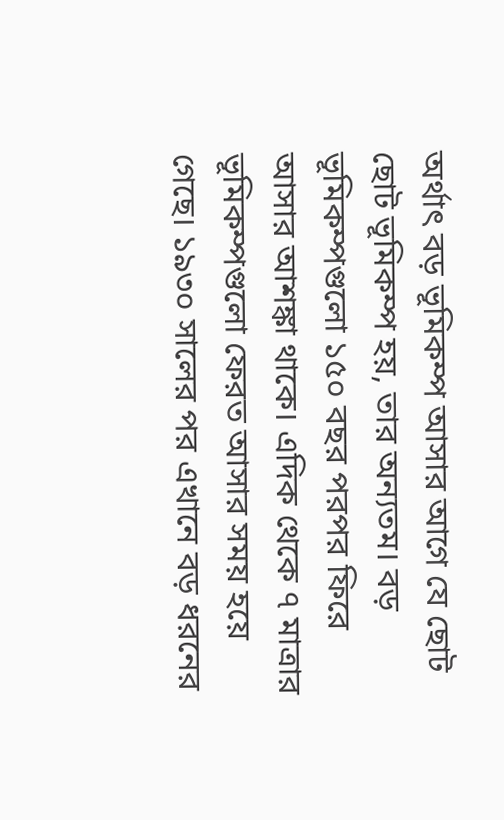অর্থাৎ বড় ভূমিকম্প আসার আগে যে ছোট ছোট ভূমিকম্প হয়, তার অন্যতম। বড় ভূমিকম্পগুলো ১৫০ বছর পরপর ফিরে আসার আশঙ্কা থাকে। এদিক থেকে ৭ মাত্রার ভূমিকম্পগুলো ফেরত আসার সময় হয়ে গেছে। ১৯৩০ সালের পর এখানে বড় ধরনের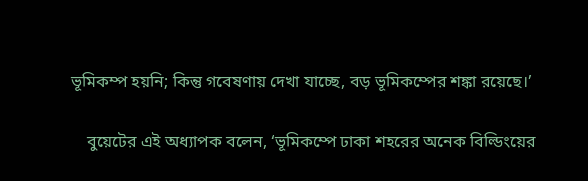ভূমিকম্প হয়নি; কিন্তু গবেষণায় দেখা যাচ্ছে, বড় ভূমিকম্পের শঙ্কা রয়েছে।’

    বুয়েটের এই অধ্যাপক বলেন, ‘ভূমিকম্পে ঢাকা শহরের অনেক বিল্ডিংয়ের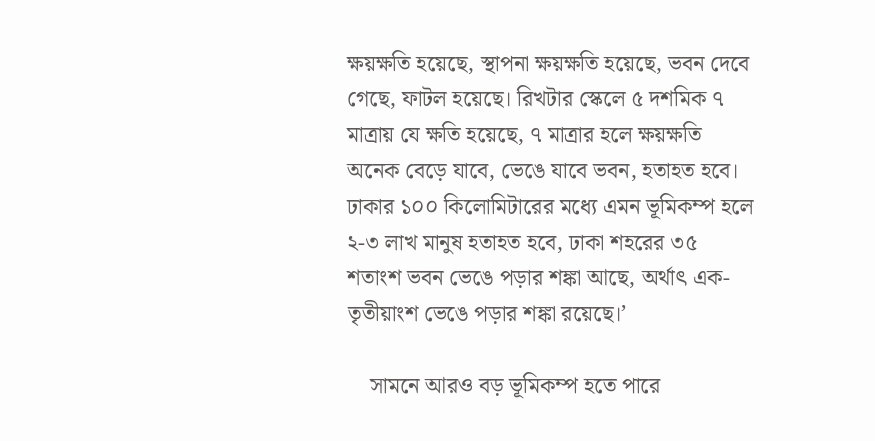ক্ষয়ক্ষতি হয়েছে, স্থাপনা ক্ষয়ক্ষতি হয়েছে, ভবন দেবে গেছে, ফাটল হয়েছে। রিখটার স্কেলে ৫ দশমিক ৭ মাত্রায় যে ক্ষতি হয়েছে, ৭ মাত্রার হলে ক্ষয়ক্ষতি অনেক বেড়ে যাবে, ভেঙে যাবে ভবন, হতাহত হবে। ঢাকার ১০০ কিলোমিটারের মধ্যে এমন ভূমিকম্প হলে ২-৩ লাখ মানুষ হতাহত হবে, ঢাকা শহরের ৩৫ শতাংশ ভবন ভেঙে পড়ার শঙ্কা আছে, অর্থাৎ এক-তৃতীয়াংশ ভেঙে পড়ার শঙ্কা রয়েছে।’

    সামনে আরও বড় ভূমিকম্প হতে পারে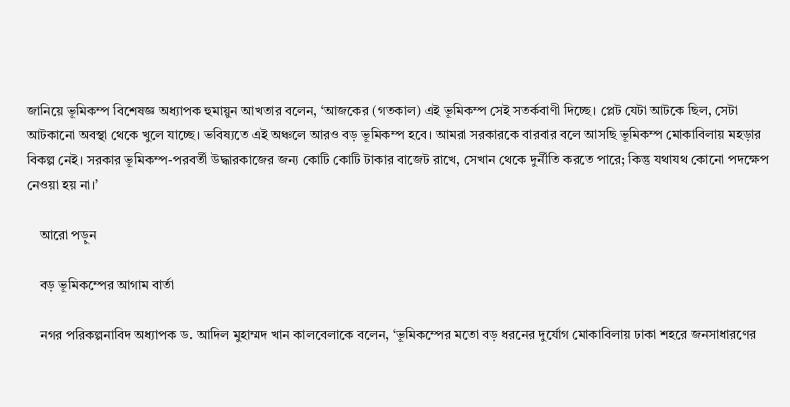জানিয়ে ভূমিকম্প বিশেষজ্ঞ অধ্যাপক হুমায়ুন আখতার বলেন, ‘আজকের (গতকাল) এই ভূমিকম্প সেই সতর্কবাণী দিচ্ছে। প্লেট যেটা আটকে ছিল, সেটা আটকানো অবস্থা থেকে খুলে যাচ্ছে। ভবিষ্যতে এই অঞ্চলে আরও বড় ভূমিকম্প হবে। আমরা সরকারকে বারবার বলে আসছি ভূমিকম্প মোকাবিলায় মহড়ার বিকল্প নেই। সরকার ভূমিকম্প-পরবর্তী উদ্ধারকাজের জন্য কোটি কোটি টাকার বাজেট রাখে, সেখান থেকে দুর্নীতি করতে পারে; কিন্তু যথাযথ কোনো পদক্ষেপ নেওয়া হয় না।’

    আরো পড়ুন

    বড় ভূমিকম্পের আগাম বার্তা

    নগর পরিকল্পনাবিদ অধ্যাপক ড. আদিল মুহাম্মদ খান কালবেলাকে বলেন, ‘ভূমিকম্পের মতো বড় ধরনের দুর্যোগ মোকাবিলায় ঢাকা শহরে জনসাধারণের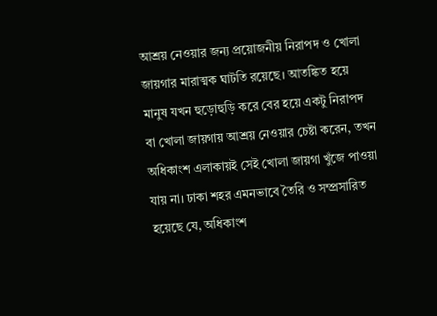আশ্রয় নেওয়ার জন্য প্রয়োজনীয় নিরাপদ ও খোলা জায়গার মারাত্মক ঘাটতি রয়েছে। আতঙ্কিত হয়ে মানুষ যখন হুড়োহুড়ি করে বের হয়ে একটু নিরাপদ বা খোলা জায়গায় আশ্রয় নেওয়ার চেষ্টা করেন, তখন অধিকাংশ এলাকায়ই সেই খোলা জায়গা খুঁজে পাওয়া যায় না। ঢাকা শহর এমনভাবে তৈরি ও সম্প্রসারিত হয়েছে যে, অধিকাংশ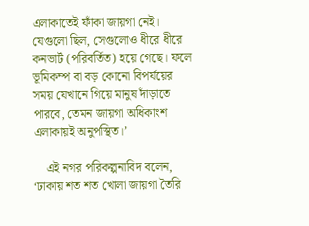এলাকাতেই ফাঁকা জায়গা নেই। যেগুলো ছিল, সেগুলোও ধীরে ধীরে কনভার্ট (পরিবর্তিত) হয়ে গেছে। ফলে ভূমিকম্প বা বড় কোনো বিপর্যয়ের সময় যেখানে গিয়ে মানুষ দাঁড়াতে পারবে, তেমন জায়গা অধিকাংশ এলাকায়ই অনুপস্থিত।’

    এই নগর পরিকল্পনাবিদ বলেন, ‘ঢাকায় শত শত খোলা জায়গা তৈরি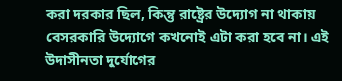করা দরকার ছিল, কিন্তু রাষ্ট্রের উদ্যোগ না থাকায় বেসরকারি উদ্যোগে কখনোই এটা করা হবে না। এই উদাসীনতা দুর্যোগের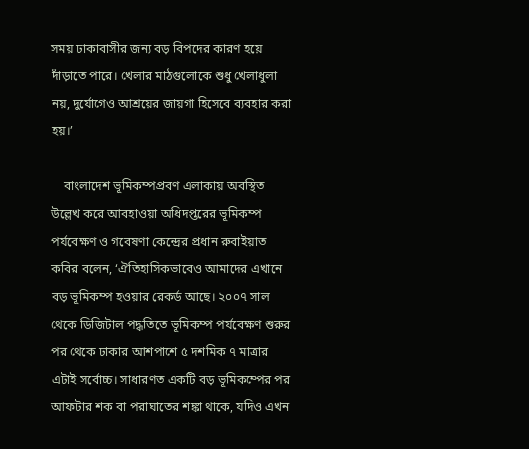সময় ঢাকাবাসীর জন্য বড় বিপদের কারণ হয়ে দাঁড়াতে পারে। খেলার মাঠগুলোকে শুধু খেলাধুলা নয়, দুর্যোগেও আশ্রয়ের জায়গা হিসেবে ব্যবহার করা হয়।’

    বাংলাদেশ ভূমিকম্পপ্রবণ এলাকায় অবস্থিত উল্লেখ করে আবহাওয়া অধিদপ্তরের ভূমিকম্প পর্যবেক্ষণ ও গবেষণা কেন্দ্রের প্রধান রুবাইয়াত কবির বলেন, ‘ঐতিহাসিকভাবেও আমাদের এখানে বড় ভূমিকম্প হওয়ার রেকর্ড আছে। ২০০৭ সাল থেকে ডিজিটাল পদ্ধতিতে ভূমিকম্প পর্যবেক্ষণ শুরুর পর থেকে ঢাকার আশপাশে ৫ দশমিক ৭ মাত্রার এটাই সর্বোচ্চ। সাধারণত একটি বড় ভূমিকম্পের পর আফটার শক বা পরাঘাতের শঙ্কা থাকে, যদিও এখন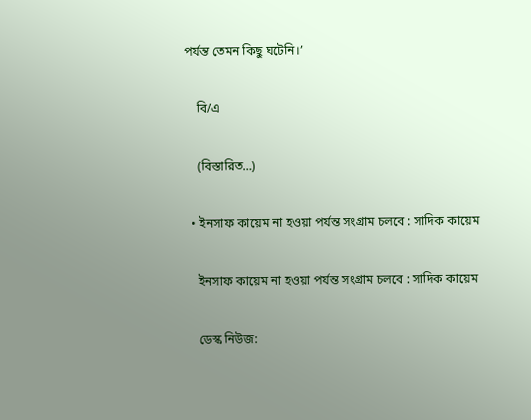পর্যন্ত তেমন কিছু ঘটেনি।’

    বি/এ

    (বিস্তারিত…)

  • ইনসাফ কায়েম না হওয়া পর্যন্ত সংগ্রাম চলবে : সাদিক কায়েম

    ইনসাফ কায়েম না হওয়া পর্যন্ত সংগ্রাম চলবে : সাদিক কায়েম

    ডেস্ক নিউজ: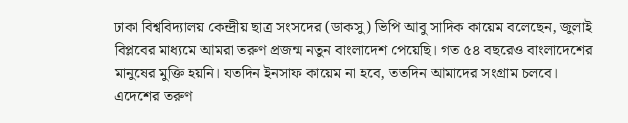ঢাকা বিশ্ববিদ্যালয় কেন্দ্রীয় ছাত্র সংসদের (ডাকসু) ভিপি আবু সাদিক কায়েম বলেছেন, জুলাই বিপ্লবের মাধ্যমে আমরা তরুণ প্রজন্ম নতুন বাংলাদেশ পেয়েছি। গত ৫৪ বছরেও বাংলাদেশের মানুষের মুক্তি হয়নি। যতদিন ইনসাফ কায়েম না হবে, ততদিন আমাদের সংগ্রাম চলবে। এদেশের তরুণ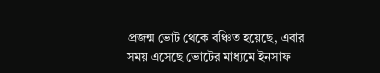প্রজন্ম ভোট থেকে বঞ্চিত হয়েছে, এবার সময় এসেছে ভোটের মাধ্যমে ইনসাফ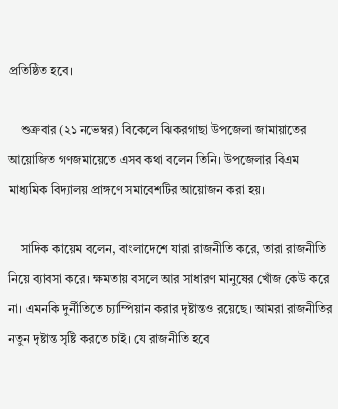প্রতিষ্ঠিত হবে।

    শুক্রবার (২১ নভেম্বর) বিকেলে ঝিকরগাছা উপজেলা জামায়াতের আয়োজিত গণজমায়েতে এসব কথা বলেন তিনি। উপজেলার বিএম মাধ্যমিক বিদ্যালয় প্রাঙ্গণে সমাবেশটির আয়োজন করা হয়।

    সাদিক কায়েম বলেন, বাংলাদেশে যারা রাজনীতি করে, তারা রাজনীতি নিয়ে ব্যাবসা করে। ক্ষমতায় বসলে আর সাধারণ মানুষের খোঁজ কেউ করে না। এমনকি দুর্নীতিতে চ্যাম্পিয়ান করার দৃষ্টান্তও রয়েছে। আমরা রাজনীতির নতুন দৃষ্টান্ত সৃষ্টি করতে চাই। যে রাজনীতি হবে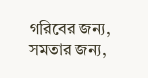গরিবের জন্য, সমতার জন্য,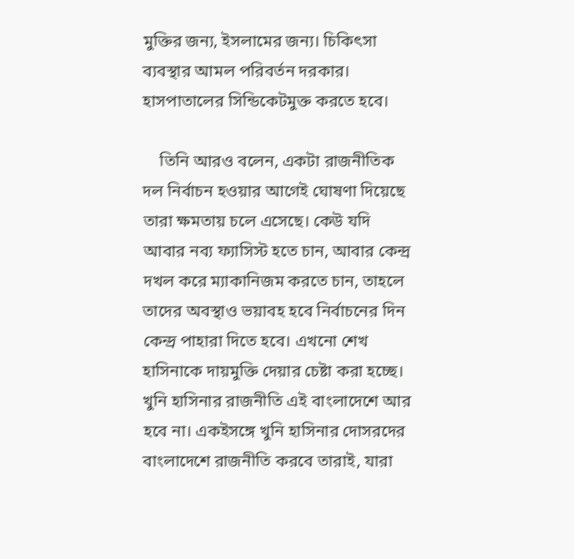মুক্তির জন্য, ইসলামের জন্য। চিকিৎসা ব্যবস্থার আমল পরিবর্তন দরকার। হাসপাতালের সিন্ডিকেটমুক্ত করতে হবে।

    তিনি আরও বলেন, একটা রাজনীতিক দল নির্বাচন হওয়ার আগেই ঘোষণা দিয়েছে তারা ক্ষমতায় চলে এসেছে। কেউ যদি আবার নব্য ফ্যাসিস্ট হতে চান, আবার কেন্দ্র দখল করে ম্যাকানিজম করতে চান, তাহলে তাদের অবস্থাও ভয়াবহ হবে নির্বাচনের দিন কেন্দ্র পাহারা দিতে হবে। এখনো শেখ হাসিনাকে দায়মুক্তি দেয়ার চেষ্টা করা হচ্ছে। খুনি হাসিনার রাজনীতি এই বাংলাদেশে আর হবে না। একইসঙ্গে খুনি হাসিনার দোসরদের বাংলাদেশে রাজনীতি করবে তারাই, যারা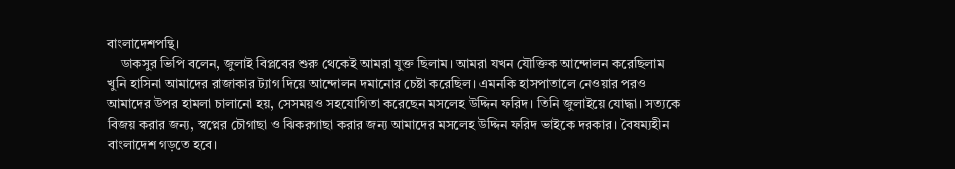বাংলাদেশপন্থি।
    ডাকসুর ভিপি বলেন, জুলাই বিপ্লবের শুরু থেকেই আমরা যুক্ত ছিলাম। আমরা যখন যৌক্তিক আন্দোলন করেছিলাম খুনি হাসিনা আমাদের রাজাকার ট্যাগ দিয়ে আন্দোলন দমানোর চেষ্টা করেছিল। এমনকি হাসপাতালে নেওয়ার পরও আমাদের উপর হামলা চালানো হয়, সেসময়ও সহযোগিতা করেছেন মসলেহ উদ্দিন ফরিদ। তিনি জুলাইয়ে যোদ্ধা। সত্যকে বিজয় করার জন্য, স্বপ্নের চৌগাছা ও ঝিকরগাছা করার জন্য আমাদের মসলেহ উদ্দিন ফরিদ ভাইকে দরকার। বৈষম্যহীন বাংলাদেশ গড়তে হবে।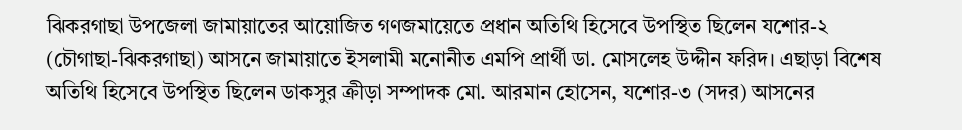ঝিকরগাছা উপজেলা জামায়াতের আয়োজিত গণজমায়েতে প্রধান অতিথি হিসেবে উপস্থিত ছিলেন যশোর-২ (চৌগাছা-ঝিকরগাছা) আসনে জামায়াতে ইসলামী মনোনীত এমপি প্রার্থী ডা. মোসলেহ উদ্দীন ফরিদ। এছাড়া বিশেষ অতিথি হিসেবে উপস্থিত ছিলেন ডাকসুর ক্রীড়া সম্পাদক মো. আরমান হোসেন, যশোর-৩ (সদর) আসনের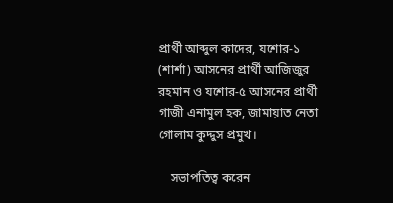প্রার্থী আব্দুল কাদের, যশোর-১ (শার্শা) আসনের প্রার্থী আজিজুর রহমান ও যশোর-৫ আসনের প্রার্থী গাজী এনামুল হক, জামায়াত নেতা গোলাম কুদ্দুস প্রমুখ।

    সভাপতিত্ব করেন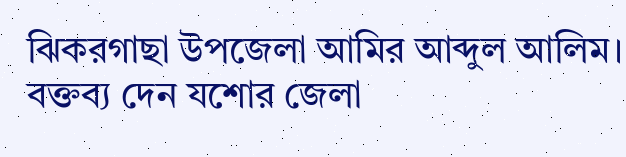ঝিকরগাছা উপজেলা আমির আব্দুল আলিম। বক্তব্য দেন যশোর জেলা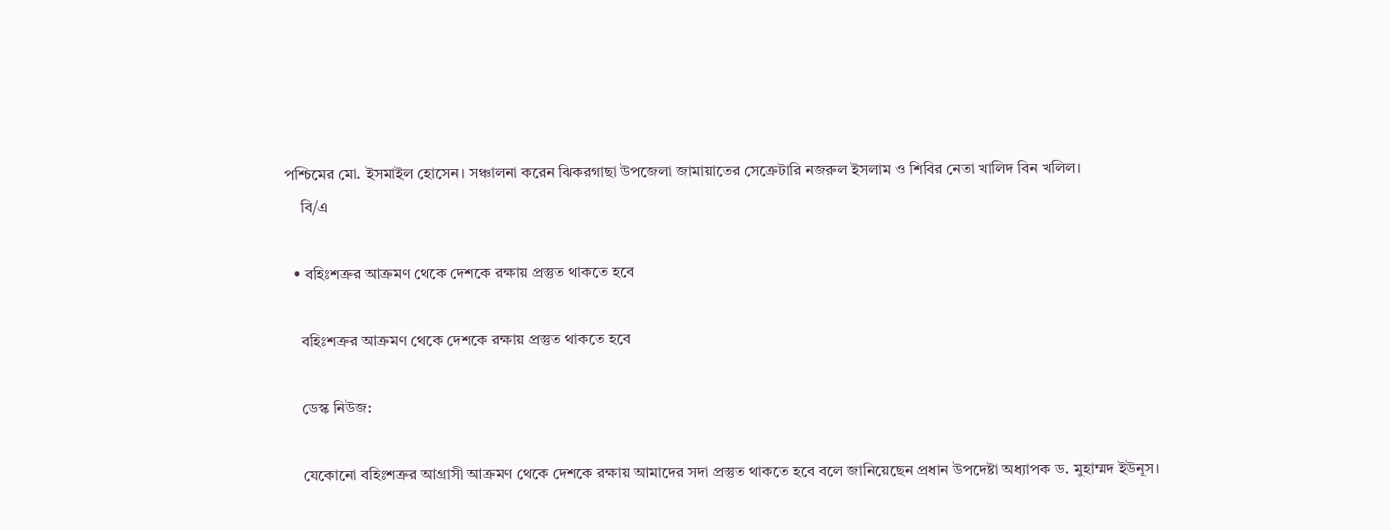পশ্চিমের মো. ইসমাইল হোসেন। সঞ্চালনা করেন ঝিকরগাছা উপজেলা জামায়াতের সেক্রেটারি নজরুল ইসলাম ও শিবির নেতা খালিদ বিন খলিল।
    বি/এ

  • বহিঃশত্রুর আক্রমণ থেকে দেশকে রক্ষায় প্রস্তুত থাকতে হবে

    বহিঃশত্রুর আক্রমণ থেকে দেশকে রক্ষায় প্রস্তুত থাকতে হবে

    ডেস্ক নিউজ:

    যেকোনো বহিঃশত্রুর আগ্রাসী আক্রমণ থেকে দেশকে রক্ষায় আমাদের সদা প্রস্তুত থাকতে হবে বলে জানিয়েছেন প্রধান উপদেষ্টা অধ্যাপক ড. মুহাম্মদ ইউনূস।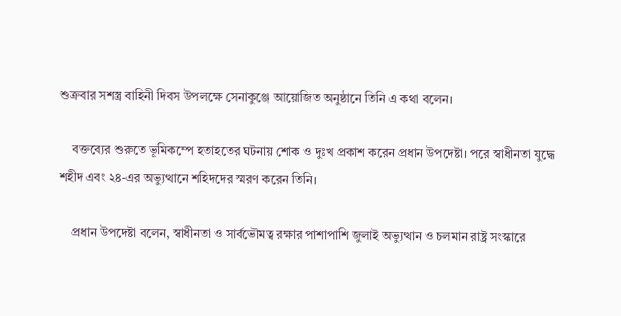শুক্রবার সশস্ত্র বাহিনী দিবস উপলক্ষে সেনাকুঞ্জে আয়োজিত অনুষ্ঠানে তিনি এ কথা বলেন।

    বক্তব্যের শুরুতে ভূমিকম্পে হতাহতের ঘটনায় শোক ও দুঃখ প্রকাশ করেন প্রধান উপদেষ্টা। পরে স্বাধীনতা যুদ্ধে শহীদ এবং ২৪-এর অভ্যুত্থানে শহিদদের স্মরণ করেন তিনি।

    প্রধান উপদেষ্টা বলেন, স্বাধীনতা ও সার্বভৌমত্ব রক্ষার পাশাপাশি জুলাই অভ্যুত্থান ও চলমান রাষ্ট্র সংস্কারে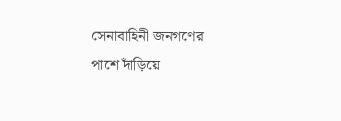সেনাবাহিনী জনগণের পাশে দাঁড়িয়ে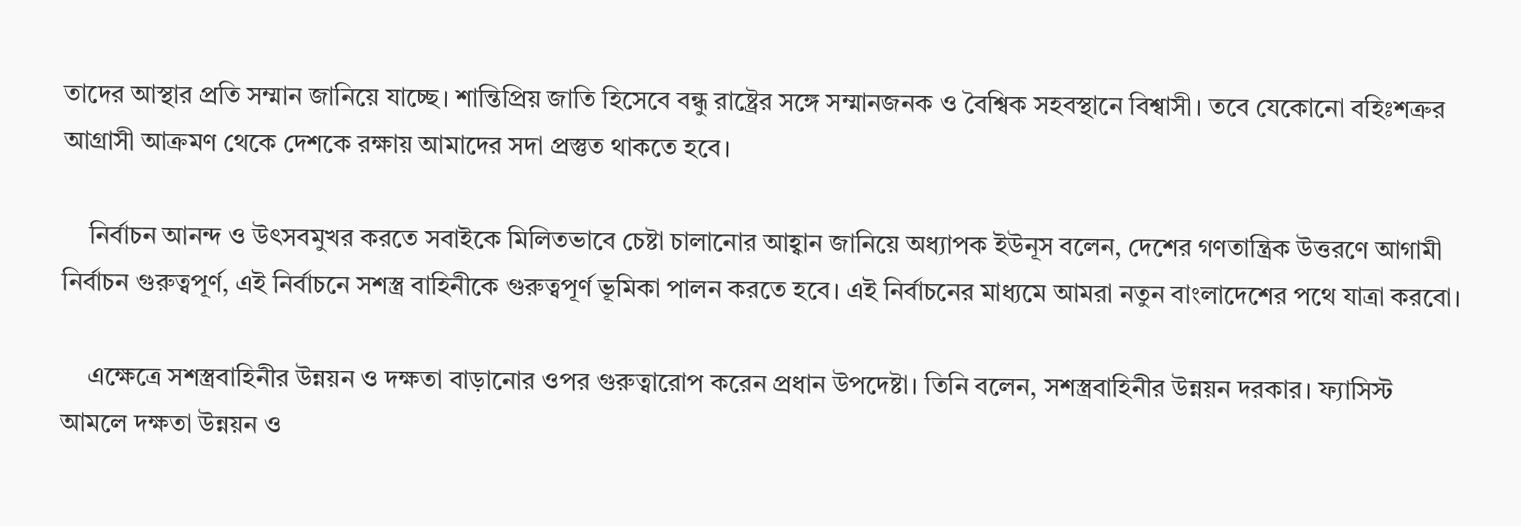তাদের আস্থার প্রতি সম্মান জানিয়ে যাচ্ছে। শান্তিপ্রিয় জাতি হিসেবে বন্ধু রাষ্ট্রের সঙ্গে সম্মানজনক ও বৈশ্বিক সহবস্থানে বিশ্বাসী। তবে যেকোনো বহিঃশত্রুর আগ্রাসী আক্রমণ থেকে দেশকে রক্ষায় আমাদের সদা প্রস্তুত থাকতে হবে।

    নির্বাচন আনন্দ ও উৎসবমুখর করতে সবাইকে মিলিতভাবে চেষ্টা চালানোর আহ্বান জানিয়ে অধ্যাপক ইউনূস বলেন, দেশের গণতান্ত্রিক উত্তরণে আগামী নির্বাচন গুরুত্বপূর্ণ, এই নির্বাচনে সশস্ত্র বাহিনীকে গুরুত্বপূর্ণ ভূমিকা পালন করতে হবে। এই নির্বাচনের মাধ্যমে আমরা নতুন বাংলাদেশের পথে যাত্রা করবো।

    এক্ষেত্রে সশস্ত্রবাহিনীর উন্নয়ন ও দক্ষতা বাড়ানোর ওপর গুরুত্বারোপ করেন প্রধান উপদেষ্টা। তিনি বলেন, সশস্ত্রবাহিনীর উন্নয়ন দরকার। ফ্যাসিস্ট আমলে দক্ষতা উন্নয়ন ও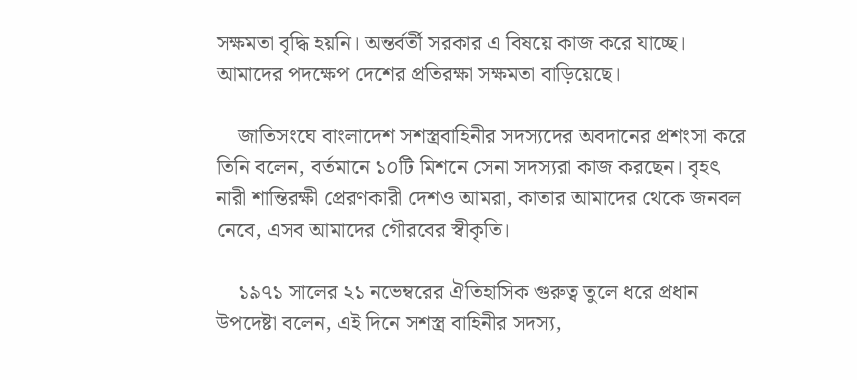সক্ষমতা বৃদ্ধি হয়নি। অন্তর্বর্তী সরকার এ বিষয়ে কাজ করে যাচ্ছে। আমাদের পদক্ষেপ দেশের প্রতিরক্ষা সক্ষমতা বাড়িয়েছে।

    জাতিসংঘে বাংলাদেশ সশস্ত্রবাহিনীর সদস্যদের অবদানের প্রশংসা করে তিনি বলেন, বর্তমানে ১০টি মিশনে সেনা সদস্যরা কাজ করছেন। বৃহৎ নারী শান্তিরক্ষী প্রেরণকারী দেশও আমরা, কাতার আমাদের থেকে জনবল নেবে, এসব আমাদের গৌরবের স্বীকৃতি।

    ১৯৭১ সালের ২১ নভেম্বরের ঐতিহাসিক গুরুত্ব তুলে ধরে প্রধান উপদেষ্টা বলেন, এই দিনে সশস্ত্র বাহিনীর সদস্য,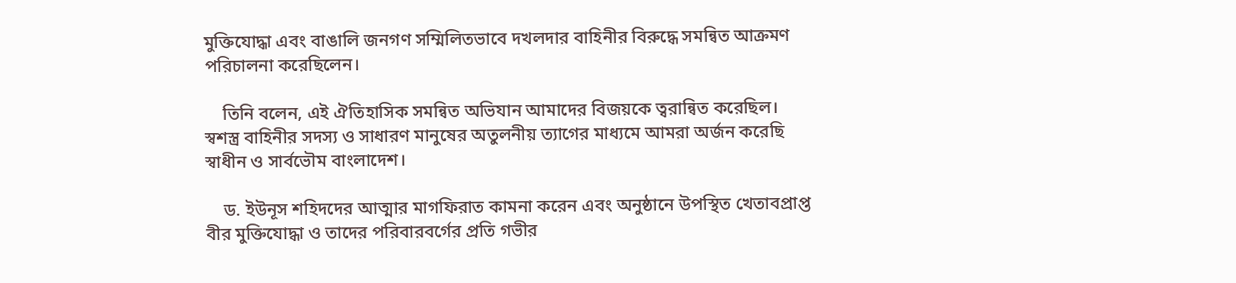মুক্তিযোদ্ধা এবং বাঙালি জনগণ সম্মিলিতভাবে দখলদার বাহিনীর বিরুদ্ধে সমন্বিত আক্রমণ পরিচালনা করেছিলেন।

    তিনি বলেন, এই ঐতিহাসিক সমন্বিত অভিযান আমাদের বিজয়কে ত্বরান্বিত করেছিল। স্বশস্ত্র বাহিনীর সদস্য ও সাধারণ মানুষের অতুলনীয় ত্যাগের মাধ্যমে আমরা অর্জন করেছি স্বাধীন ও সার্বভৌম বাংলাদেশ।

    ড. ইউনূস শহিদদের আত্মার মাগফিরাত কামনা করেন এবং অনুষ্ঠানে উপস্থিত খেতাবপ্রাপ্ত বীর মুক্তিযোদ্ধা ও তাদের পরিবারবর্গের প্রতি গভীর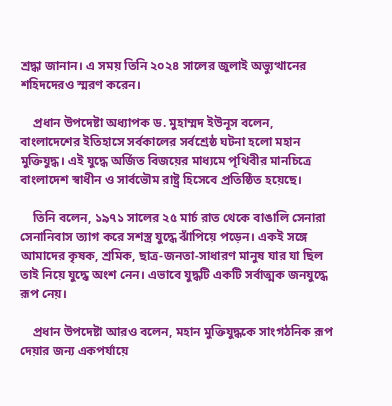শ্রদ্ধা জানান। এ সময় তিনি ২০২৪ সালের জুলাই অভ্যুত্থানের শহিদদেরও স্মরণ করেন।

    প্রধান উপদেষ্টা অধ্যাপক ড. মুহাম্মদ ইউনূস বলেন, বাংলাদেশের ইতিহাসে সর্বকালের সর্বশ্রেষ্ঠ ঘটনা হলো মহান মুক্তিযুদ্ধ। এই যুদ্ধে অর্জিত বিজয়ের মাধ্যমে পৃথিবীর মানচিত্রে বাংলাদেশ স্বাধীন ও সার্বভৌম রাষ্ট্র হিসেবে প্রতিষ্ঠিত হয়েছে।

    তিনি বলেন, ১৯৭১ সালের ২৫ মার্চ রাত থেকে বাঙালি সেনারা সেনানিবাস ত্যাগ করে সশস্ত্র যুদ্ধে ঝাঁপিয়ে পড়েন। একই সঙ্গে আমাদের কৃষক, শ্রমিক, ছাত্র-জনতা-সাধারণ মানুষ যার যা ছিল তাই নিয়ে যুদ্ধে অংশ নেন। এভাবে যুদ্ধটি একটি সর্বাত্মক জনযুদ্ধে রূপ নেয়।

    প্রধান উপদেষ্টা আরও বলেন, মহান মুক্তিযুদ্ধকে সাংগঠনিক রূপ দেয়ার জন্য একপর্যায়ে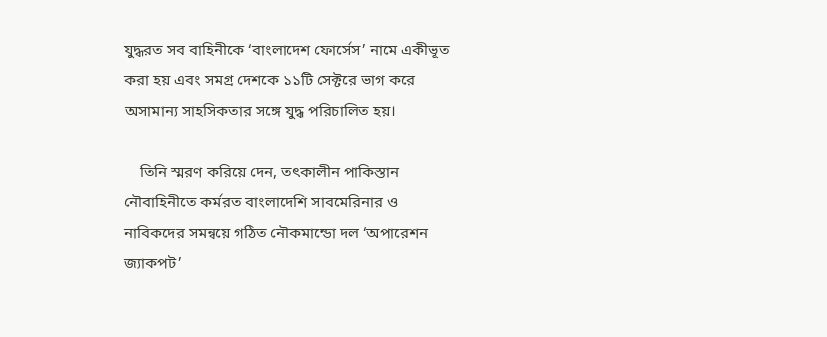যুদ্ধরত সব বাহিনীকে ‘বাংলাদেশ ফোর্সেস’ নামে একীভূত করা হয় এবং সমগ্র দেশকে ১১টি সেক্টরে ভাগ করে অসামান্য সাহসিকতার সঙ্গে যুদ্ধ পরিচালিত হয়।

    তিনি স্মরণ করিয়ে দেন, তৎকালীন পাকিস্তান নৌবাহিনীতে কর্মরত বাংলাদেশি সাবমেরিনার ও নাবিকদের সমন্বয়ে গঠিত নৌকমান্ডো দল ‘অপারেশন জ্যাকপট’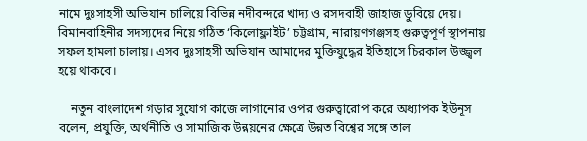নামে দুঃসাহসী অভিযান চালিয়ে বিভিন্ন নদীবন্দরে খাদ্য ও রসদবাহী জাহাজ ডুবিয়ে দেয়। বিমানবাহিনীর সদস্যদের নিয়ে গঠিত ‘কিলোফ্লাইট’ চট্টগ্রাম, নারায়ণগঞ্জসহ গুরুত্বপূর্ণ স্থাপনায় সফল হামলা চালায়। এসব দুঃসাহসী অভিযান আমাদের মুক্তিযুদ্ধের ইতিহাসে চিরকাল উজ্জ্বল হয়ে থাকবে।

    নতুন বাংলাদেশ গড়ার সুযোগ কাজে লাগানোর ওপর গুরুত্বারোপ করে অধ্যাপক ইউনূস বলেন, প্রযুক্তি, অর্থনীতি ও সামাজিক উন্নয়নের ক্ষেত্রে উন্নত বিশ্বের সঙ্গে তাল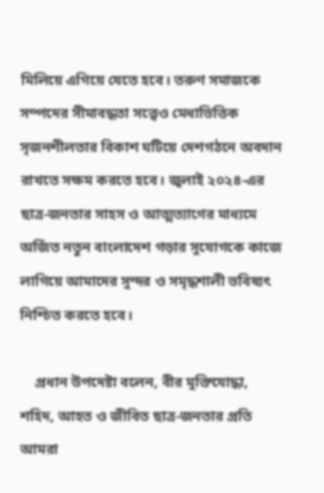মিলিয়ে এগিয়ে যেতে হবে। তরুণ সমাজকে সম্পদের সীমাবদ্ধতা সত্ত্বেও মেধাভিত্তিক সৃজনশীলতার বিকাশ ঘটিয়ে দেশগঠনে অবদান রাখতে সক্ষম করতে হবে। জুলাই ২০২৪-এর ছাত্র-জনতার সাহস ও আত্মত্যাগের মাধ্যমে অর্জিত নতুন বাংলাদেশ গড়ার সুযোগকে কাজে লাগিয়ে আমাদের সুন্দর ও সমৃদ্ধশালী ভবিষ্যৎ নিশ্চিত করতে হবে।

    প্রধান উপদেষ্টা বলেন, বীর মুক্তিযোদ্ধা, শহিদ, আহত ও জীবিত ছাত্র-জনতার প্রতি আমরা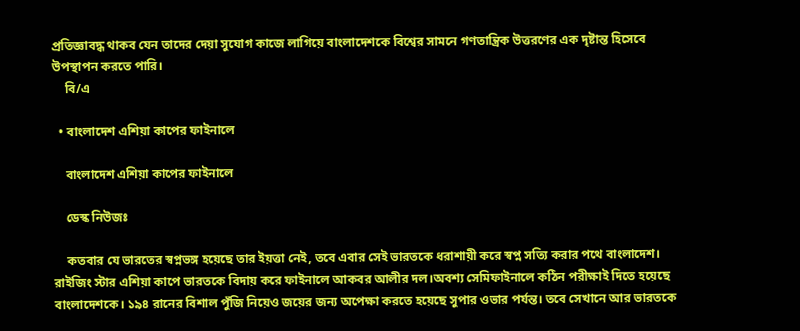প্রতিজ্ঞাবদ্ধ থাকব যেন তাদের দেয়া সুযোগ কাজে লাগিয়ে বাংলাদেশকে বিশ্বের সামনে গণতান্ত্রিক উত্তরণের এক দৃষ্টান্ত হিসেবে উপস্থাপন করতে পারি।
    বি/এ

  • বাংলাদেশ এশিয়া কাপের ফাইনালে

    বাংলাদেশ এশিয়া কাপের ফাইনালে

    ডেস্ক নিউজঃ

    কতবার যে ভারতের স্বপ্নভঙ্গ হয়েছে তার ইয়ত্তা নেই, তবে এবার সেই ভারতকে ধরাশায়ী করে স্বপ্ন সত্যি করার পথে বাংলাদেশ। রাইজিং স্টার এশিয়া কাপে ভারতকে বিদায় করে ফাইনালে আকবর আলীর দল।অবশ্য সেমিফাইনালে কঠিন পরীক্ষাই দিতে হয়েছে বাংলাদেশকে। ১৯৪ রানের বিশাল পুঁজি নিয়েও জয়ের জন্য অপেক্ষা করতে হয়েছে সুপার ওভার পর্যন্ত। তবে সেখানে আর ভারতকে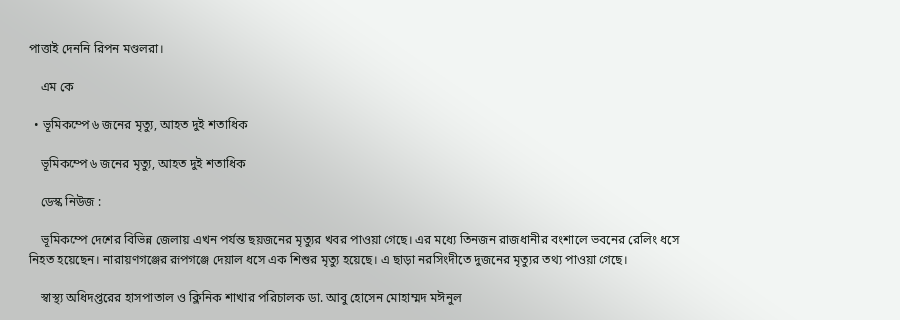পাত্তাই দেননি রিপন মণ্ডলরা।

    এম কে

  • ভূমিকম্পে ৬ জনের মৃত্যু, আহত দুই শতাধিক

    ভূমিকম্পে ৬ জনের মৃত্যু, আহত দুই শতাধিক

    ডেস্ক নিউজ :

    ভূমিকম্পে দেশের বিভিন্ন জেলায় এখন পর্যন্ত ছয়জনের মৃত্যুর খবর পাওয়া গেছে। এর মধ্যে তিনজন রাজধানীর বংশালে ভবনের রেলিং ধসে নিহত হয়েছেন। নারায়ণগঞ্জের রূপগঞ্জে দেয়াল ধসে এক শিশুর মৃত্যু হয়েছে। এ ছাড়া নরসিংদীতে দুজনের মৃত্যুর তথ্য পাওয়া গেছে।

    স্বাস্থ্য অধিদপ্তরের হাসপাতাল ও ক্লিনিক শাখার পরিচালক ডা. আবু হোসেন মোহাম্মদ মঈনুল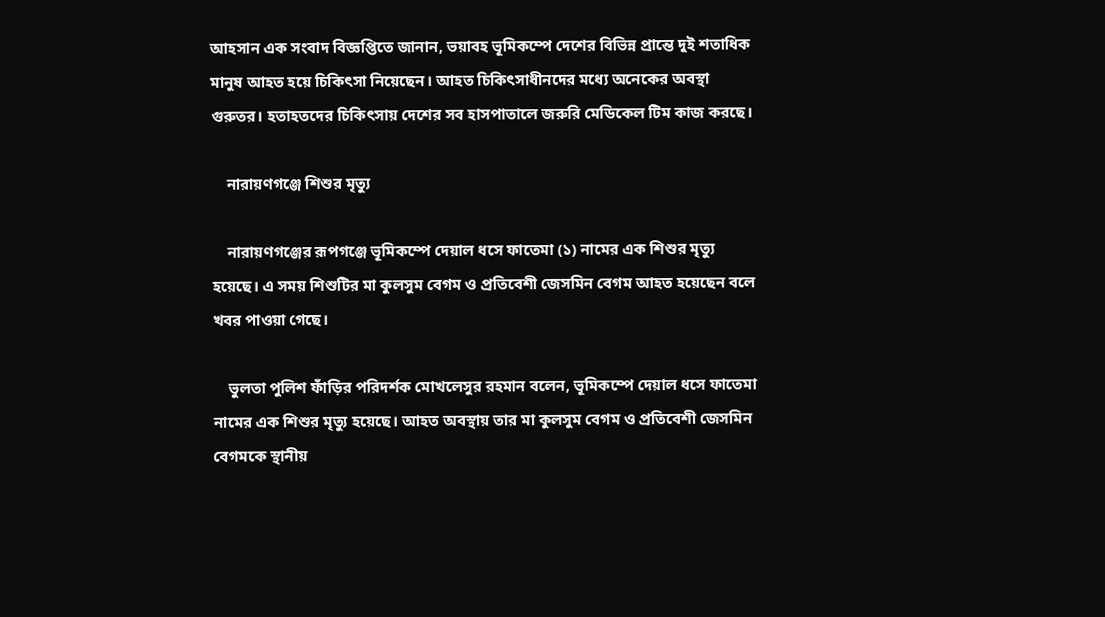আহসান এক সংবাদ বিজ্ঞপ্তিতে জানান, ভয়াবহ ভূমিকম্পে দেশের বিভিন্ন প্রান্তে দুই শতাধিক মানুষ আহত হয়ে চিকিৎসা নিয়েছেন। আহত চিকিৎসাধীনদের মধ্যে অনেকের অবস্থা গুরুতর। হতাহতদের চিকিৎসায় দেশের সব হাসপাতালে জরুরি মেডিকেল টিম কাজ করছে।

    নারায়ণগঞ্জে শিশুর মৃত্যু

    নারায়ণগঞ্জের রূপগঞ্জে ভূমিকম্পে দেয়াল ধসে ফাতেমা (১) নামের এক শিশুর মৃত্যু হয়েছে। এ সময় শিশুটির মা কুলসুম বেগম ও প্রতিবেশী জেসমিন বেগম আহত হয়েছেন বলে খবর পাওয়া গেছে।

    ভুলতা পুলিশ ফাঁড়ির পরিদর্শক মোখলেসুর রহমান বলেন, ভূমিকম্পে দেয়াল ধসে ফাতেমা নামের এক শিশুর মৃত্যু হয়েছে। আহত অবস্থায় তার মা কুলসুম বেগম ও প্রতিবেশী জেসমিন বেগমকে স্থানীয়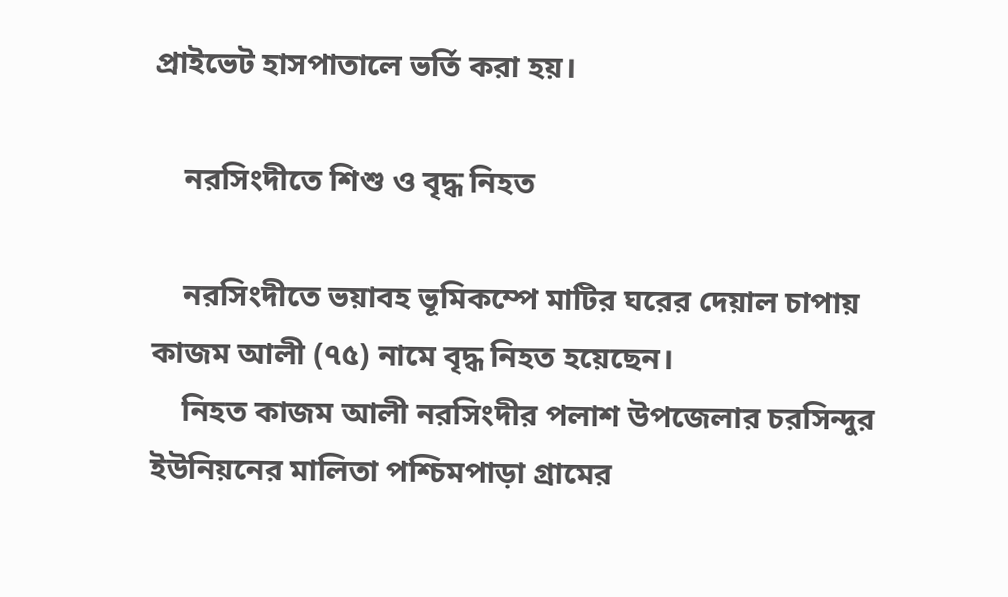প্রাইভেট হাসপাতালে ভর্তি করা হয়।

    নরসিংদীতে শিশু ও বৃদ্ধ নিহত

    নরসিংদীতে ভয়াবহ ভূমিকম্পে মাটির ঘরের দেয়াল চাপায় কাজম আলী (৭৫) নামে বৃদ্ধ নিহত হয়েছেন।
    নিহত কাজম আলী নরসিংদীর পলাশ উপজেলার চরসিন্দুর ইউনিয়নের মালিতা পশ্চিমপাড়া গ্রামের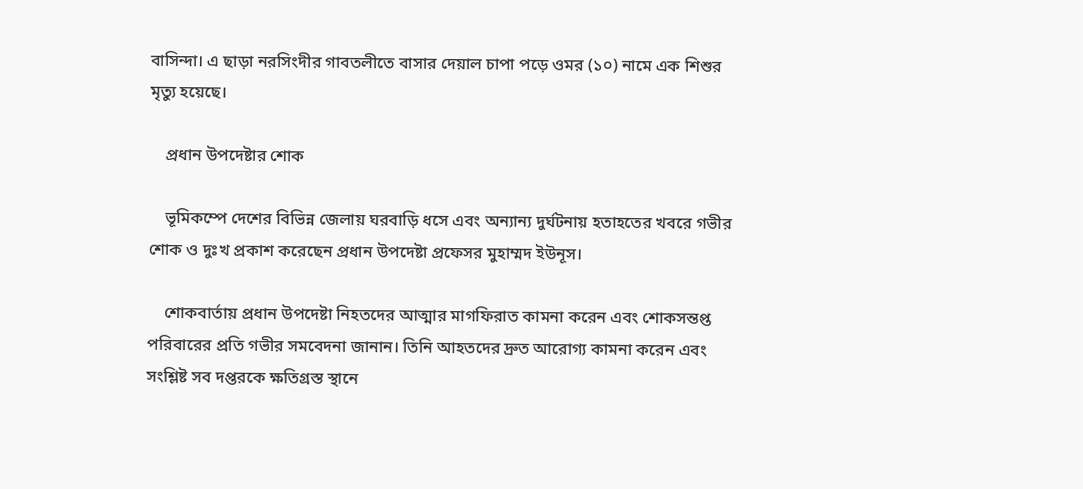বাসিন্দা। এ ছাড়া নরসিংদীর গাবতলীতে বাসার দেয়াল চাপা পড়ে ওমর (১০) নামে এক শিশুর মৃত্যু হয়েছে।

    প্রধান উপদেষ্টার শোক

    ভূমিকম্পে দেশের বিভিন্ন জেলায় ঘরবাড়ি ধসে এবং অন্যান্য দুর্ঘটনায় হতাহতের খবরে গভীর শোক ও দুঃখ প্রকাশ করেছেন প্রধান উপদেষ্টা প্রফেসর মুহাম্মদ ইউনূস।

    শোকবার্তায় প্রধান উপদেষ্টা নিহতদের আত্মার মাগফিরাত কামনা করেন এবং শোকসন্তপ্ত পরিবারের প্রতি গভীর সমবেদনা জানান। তিনি আহতদের দ্রুত আরোগ্য কামনা করেন এবং সংশ্লিষ্ট সব দপ্তরকে ক্ষতিগ্রস্ত স্থানে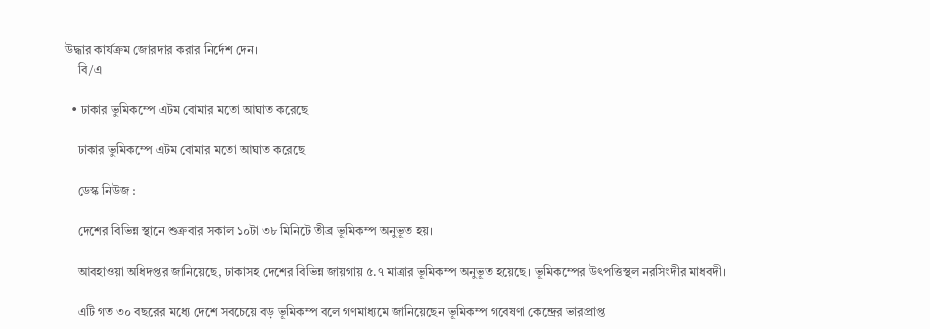উদ্ধার কার্যক্রম জোরদার করার নির্দেশ দেন।
    বি/এ

  • ঢাকার ভুমিকম্পে এটম বোমার মতো আঘাত করেছে

    ঢাকার ভুমিকম্পে এটম বোমার মতো আঘাত করেছে

    ডেস্ক নিউজ :

    দেশের বিভিন্ন স্থানে শুক্রবার সকাল ১০টা ৩৮ মিনিটে তীব্র ভূমিকম্প অনুভূত হয়।

    আবহাওয়া অধিদপ্তর জানিয়েছে, ঢাকাসহ দেশের বিভিন্ন জায়গায় ৫.৭ মাত্রার ভূমিকম্প অনুভূত হয়েছে। ভূমিকম্পের উৎপত্তিস্থল নরসিংদীর মাধবদী।

    এটি গত ৩০ বছরের মধ্যে দেশে সবচেয়ে বড় ভূমিকম্প বলে গণমাধ্যমে জানিয়েছেন ভূমিকম্প গবেষণা কেন্দ্রের ভারপ্রাপ্ত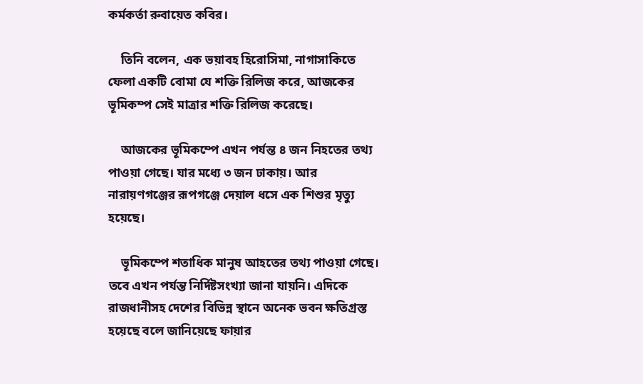কর্মকর্তা রুবায়েত কবির।

    তিনি বলেন, এক ভয়াবহ হিরোসিমা, নাগাসাকিতে ফেলা একটি বোমা যে শক্তি রিলিজ করে, আজকের ভূমিকম্প সেই মাত্রার শক্তি রিলিজ করেছে।

    আজকের ভূমিকম্পে এখন পর্যন্ত ৪ জন নিহতের তথ্য পাওয়া গেছে। যার মধ্যে ৩ জন ঢাকায়। আর নারায়ণগঞ্জের রূপগঞ্জে দেয়াল ধসে এক শিশুর মৃত্যু হয়েছে।

    ভূমিকম্পে শতাধিক মানুষ আহতের তথ্য পাওয়া গেছে। তবে এখন পর্যন্ত নির্দিষ্টসংখ্যা জানা যায়নি। এদিকে রাজধানীসহ দেশের বিভিন্ন স্থানে অনেক ভবন ক্ষতিগ্রস্ত হয়েছে বলে জানিয়েছে ফায়ার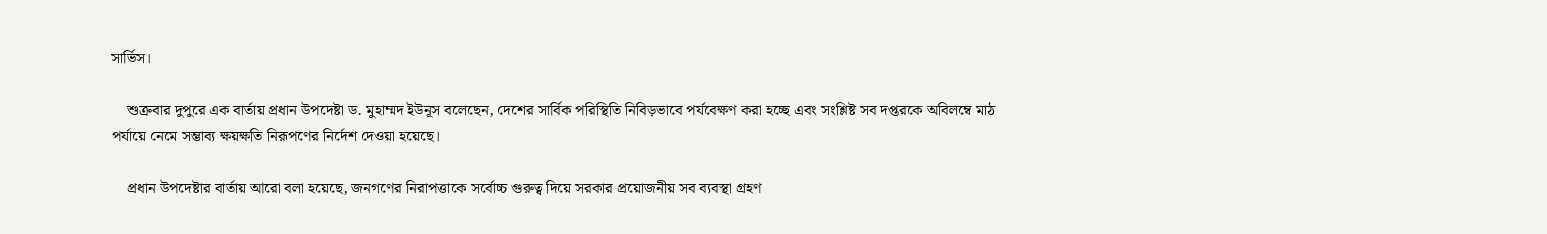সার্ভিস।

    শুক্রবার দুপুরে এক বার্তায় প্রধান উপদেষ্টা ড. মুহাম্মদ ইউনূস বলেছেন, দেশের সার্বিক পরিস্থিতি নিবিড়ভাবে পর্যবেক্ষণ করা হচ্ছে এবং সংশ্লিষ্ট সব দপ্তরকে অবিলম্বে মাঠ পর্যায়ে নেমে সম্ভাব্য ক্ষয়ক্ষতি নিরূপণের নির্দেশ দেওয়া হয়েছে।

    প্রধান উপদেষ্টার বার্তায় আরো বলা হয়েছে, জনগণের নিরাপত্তাকে সর্বোচ্চ গুরুত্ব দিয়ে সরকার প্রয়োজনীয় সব ব্যবস্থা গ্রহণ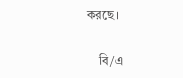করছে।

    বি/এ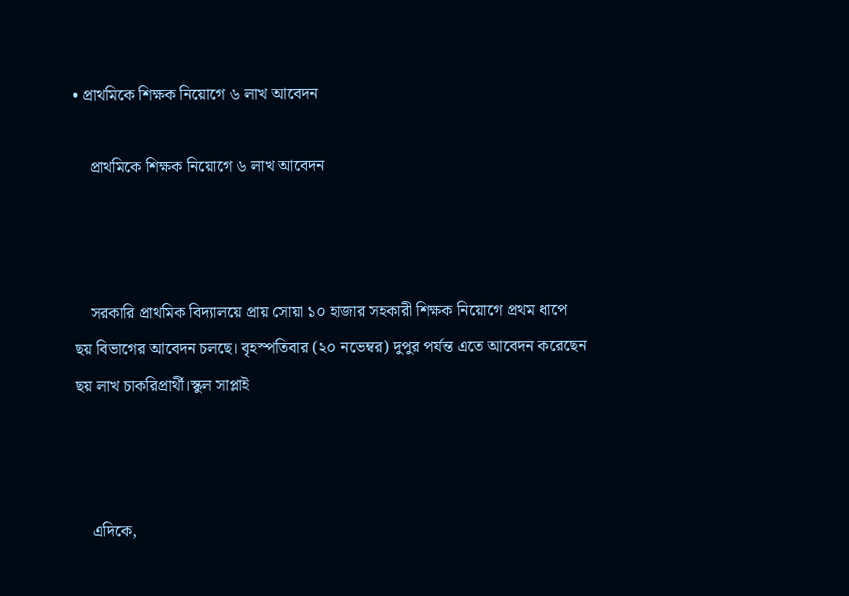• প্রাথমিকে শিক্ষক নিয়োগে ৬ লাখ আবেদন

    প্রাথমিকে শিক্ষক নিয়োগে ৬ লাখ আবেদন



    সরকারি প্রাথমিক বিদ্যালয়ে প্রায় সোয়া ১০ হাজার সহকারী শিক্ষক নিয়োগে প্রথম ধাপে ছয় বিভাগের আবেদন চলছে। বৃহস্পতিবার (২০ নভেম্বর) দুপুর পর্যন্ত এতে আবেদন করেছেন ছয় লাখ চাকরিপ্রার্থী।স্কুল সাপ্লাই



    এদিকে,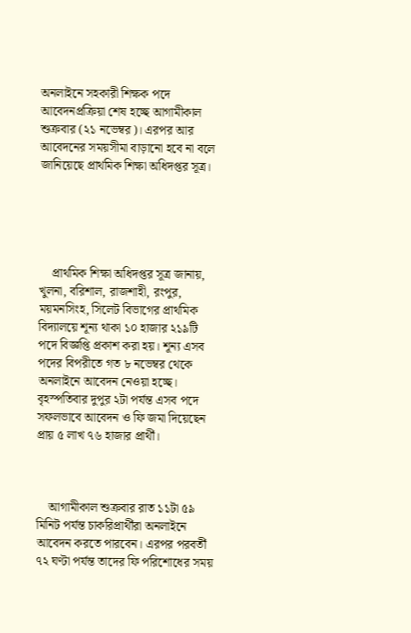অনলাইনে সহকারী শিক্ষক পদে আবেদনপ্রক্রিয়া শেষ হচ্ছে আগামীকাল শুক্রবার (২১ নভেম্বর)। এরপর আর আবেদনের সময়সীমা বাড়ানো হবে না বলে জানিয়েছে প্রাথমিক শিক্ষা অধিদপ্তর সূত্র।





    প্রাথমিক শিক্ষা অধিদপ্তর সূত্র জানায়, খুলনা, বরিশাল, রাজশাহী, রংপুর, ময়মনসিংহ, সিলেট বিভাগের প্রাথমিক বিদ্যালয়ে শূন্য থাকা ১০ হাজার ২১৯টি পদে বিজ্ঞপ্তি প্রকাশ করা হয়। শূন্য এসব পদের বিপরীতে গত ৮ নভেম্বর থেকে অনলাইনে আবেদন নেওয়া হচ্ছে। বৃহস্পতিবার দুপুর ২টা পর্যন্ত এসব পদে সফলভাবে আবেদন ও ফি জমা দিয়েছেন প্রায় ৫ লাখ ৭৬ হাজার প্রার্থী।



    আগামীকাল শুক্রবার রাত ১১টা ৫৯ মিনিট পর্যন্ত চাকরিপ্রার্থীরা অনলাইনে আবেদন করতে পারবেন। এরপর পরবর্তী ৭২ ঘণ্টা পর্যন্ত তাদের ফি পরিশোধের সময়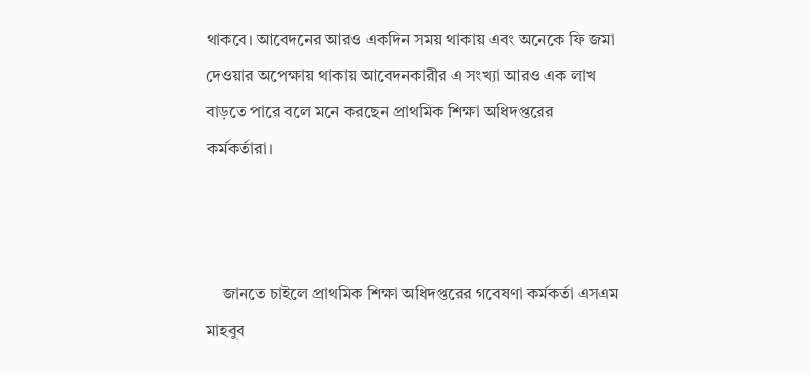থাকবে। আবেদনের আরও একদিন সময় থাকায় এবং অনেকে ফি জমা দেওয়ার অপেক্ষায় থাকায় আবেদনকারীর এ সংখ্যা আরও এক লাখ বাড়তে পারে বলে মনে করছেন প্রাথমিক শিক্ষা অধিদপ্তরের কর্মকর্তারা।



    জানতে চাইলে প্রাথমিক শিক্ষা অধিদপ্তরের গবেষণা কর্মকর্তা এসএম মাহবুব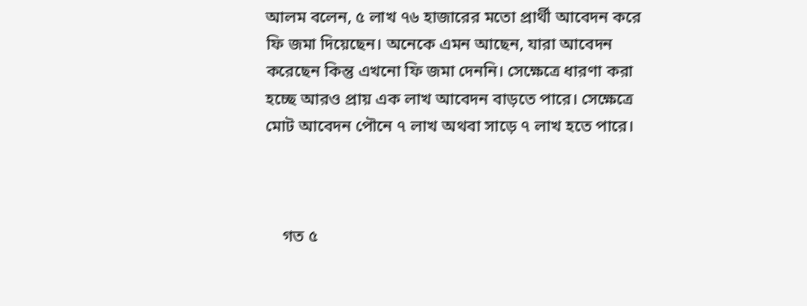আলম বলেন, ৫ লাখ ৭৬ হাজারের মতো প্রার্থী আবেদন করে ফি জমা দিয়েছেন। অনেকে এমন আছেন, যারা আবেদন করেছেন কিন্তু এখনো ফি জমা দেননি। সেক্ষেত্রে ধারণা করা হচ্ছে আরও প্রায় এক লাখ আবেদন বাড়তে পারে। সেক্ষেত্রে মোট আবেদন পৌনে ৭ লাখ অথবা সাড়ে ৭ লাখ হতে পারে।



    গত ৫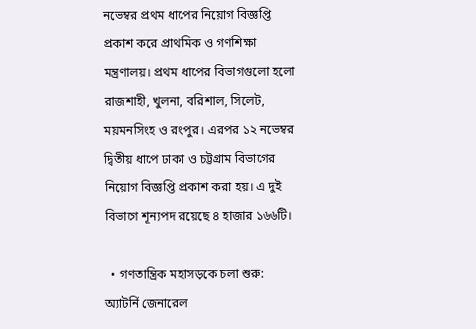নভেম্বর প্রথম ধাপের নিয়োগ বিজ্ঞপ্তি প্রকাশ করে প্রাথমিক ও গণশিক্ষা মন্ত্রণালয়। প্রথম ধাপের বিভাগগুলো হলো রাজশাহী, খুলনা, বরিশাল, সিলেট, ময়মনসিংহ ও রংপুর। এরপর ১২ নভেম্বর দ্বিতীয় ধাপে ঢাকা ও চট্টগ্রাম বিভাগের নিয়োগ বিজ্ঞপ্তি প্রকাশ করা হয়। এ দুই বিভাগে শূন্যপদ রয়েছে ৪ হাজার ১৬৬টি।

  • গণতান্ত্রিক মহাসড়কে চলা শুরু: অ্যাটর্নি জেনারেল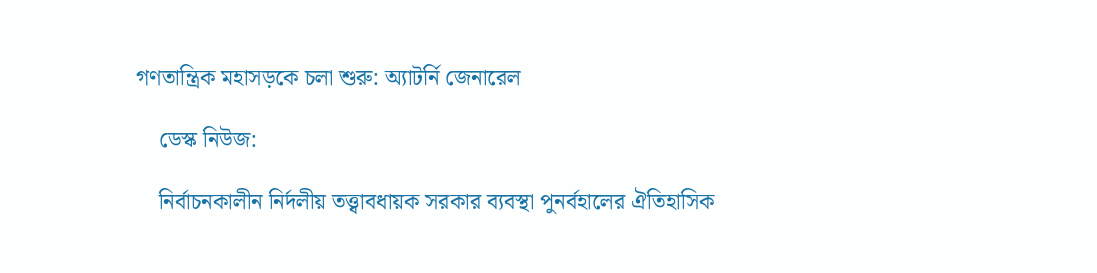গণতান্ত্রিক মহাসড়কে চলা শুরু: অ্যাটর্নি জেনারেল

    ডেস্ক নিউজ:

    নির্বাচনকালীন নির্দলীয় তত্ত্বাবধায়ক সরকার ব্যবস্থা পুনর্বহালের ঐতিহাসিক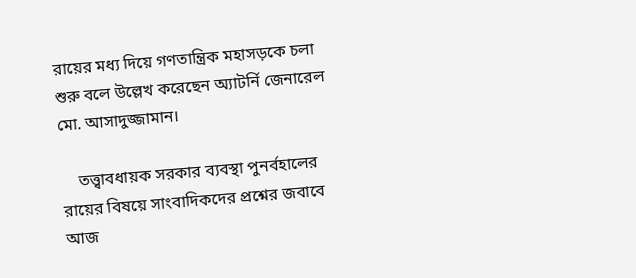রায়ের মধ্য দিয়ে গণতান্ত্রিক মহাসড়কে চলা শুরু বলে উল্লেখ করেছেন অ্যাটর্নি জেনারেল মো. আসাদুজ্জামান।

    তত্ত্বাবধায়ক সরকার ব্যবস্থা পুনর্বহালের রায়ের বিষয়ে সাংবাদিকদের প্রশ্নের জবাবে আজ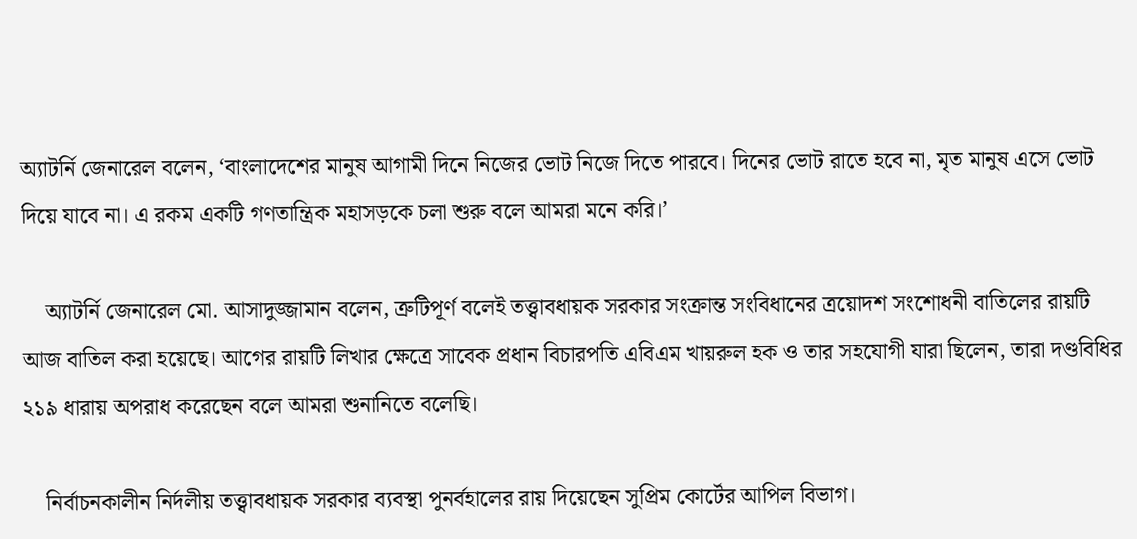অ্যাটর্নি জেনারেল বলেন, ‘বাংলাদেশের মানুষ আগামী দিনে নিজের ভোট নিজে দিতে পারবে। দিনের ভোট রাতে হবে না, মৃত মানুষ এসে ভোট দিয়ে যাবে না। এ রকম একটি গণতান্ত্রিক মহাসড়কে চলা শুরু বলে আমরা মনে করি।’

    অ্যাটর্নি জেনারেল মো. আসাদুজ্জামান বলেন, ত্রুটিপূর্ণ বলেই তত্ত্বাবধায়ক সরকার সংক্রান্ত সংবিধানের ত্রয়োদশ সংশোধনী বাতিলের রায়টি আজ বাতিল করা হয়েছে। আগের রায়টি লিখার ক্ষেত্রে সাবেক প্রধান বিচারপতি এবিএম খায়রুল হক ও তার সহযোগী যারা ছিলেন, তারা দণ্ডবিধির ২১৯ ধারায় অপরাধ করেছেন বলে আমরা শুনানিতে বলেছি।

    নির্বাচনকালীন নির্দলীয় তত্ত্বাবধায়ক সরকার ব্যবস্থা পুনর্বহালের রায় দিয়েছেন সুপ্রিম কোর্টের আপিল বিভাগ।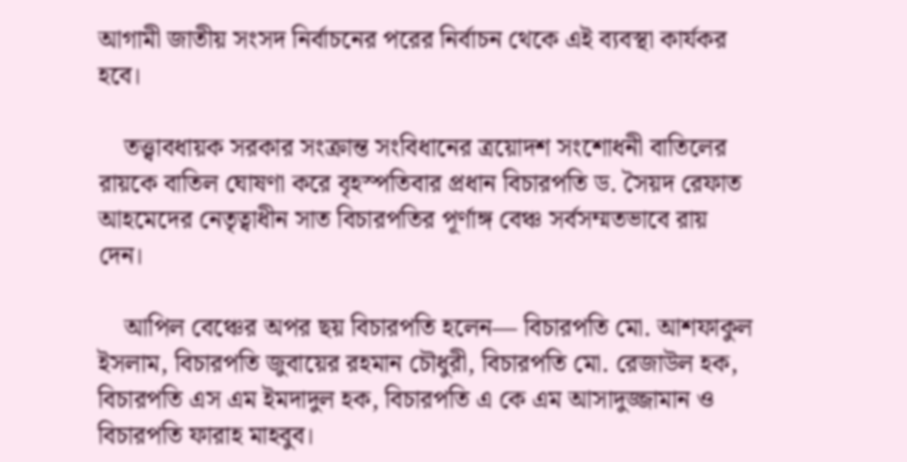আগামী জাতীয় সংসদ নির্বাচনের পরের নির্বাচন থেকে এই ব্যবস্থা কার্যকর হবে।

    তত্ত্বাবধায়ক সরকার সংক্রান্ত সংবিধানের ত্রয়োদশ সংশোধনী বাতিলের রায়কে বাতিল ঘোষণা করে বৃহস্পতিবার প্রধান বিচারপতি ড. সৈয়দ রেফাত আহমেদের নেতৃত্বাধীন সাত বিচারপতির পূর্ণাঙ্গ বেঞ্চ সর্বসম্মতভাবে রায় দেন।

    আপিল বেঞ্চের অপর ছয় বিচারপতি হলেন— বিচারপতি মো. আশফাকুল ইসলাম, বিচারপতি জুবায়ের রহমান চৌধুরী, বিচারপতি মো. রেজাউল হক, বিচারপতি এস এম ইমদাদুল হক, বিচারপতি এ কে এম আসাদুজ্জামান ও বিচারপতি ফারাহ মাহবুব।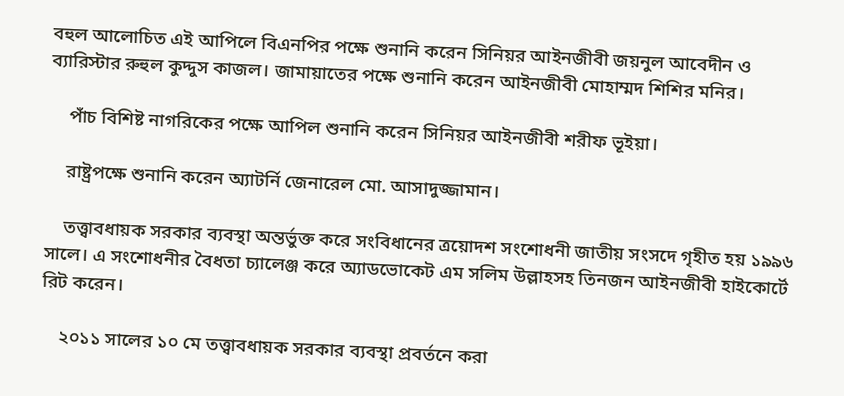বহুল আলোচিত এই আপিলে বিএনপির পক্ষে শুনানি করেন সিনিয়র আইনজীবী জয়নুল আবেদীন ও ব্যারিস্টার রুহুল কুদ্দুস কাজল। জামায়াতের পক্ষে শুনানি করেন আইনজীবী মোহাম্মদ শিশির মনির।

    পাঁচ বিশিষ্ট নাগরিকের পক্ষে আপিল শুনানি করেন সিনিয়র আইনজীবী শরীফ ভূইয়া।

    রাষ্ট্রপক্ষে শুনানি করেন অ্যাটর্নি জেনারেল মো. আসাদুজ্জামান।

    তত্ত্বাবধায়ক সরকার ব্যবস্থা অন্তর্ভুক্ত করে সংবিধানের ত্রয়োদশ সংশোধনী জাতীয় সংসদে গৃহীত হয় ১৯৯৬ সালে। এ সংশোধনীর বৈধতা চ্যালেঞ্জ করে অ্যাডভোকেট এম সলিম উল্লাহসহ তিনজন আইনজীবী হাইকোর্টে রিট করেন।

    ২০১১ সালের ১০ মে তত্ত্বাবধায়ক সরকার ব্যবস্থা প্রবর্তনে করা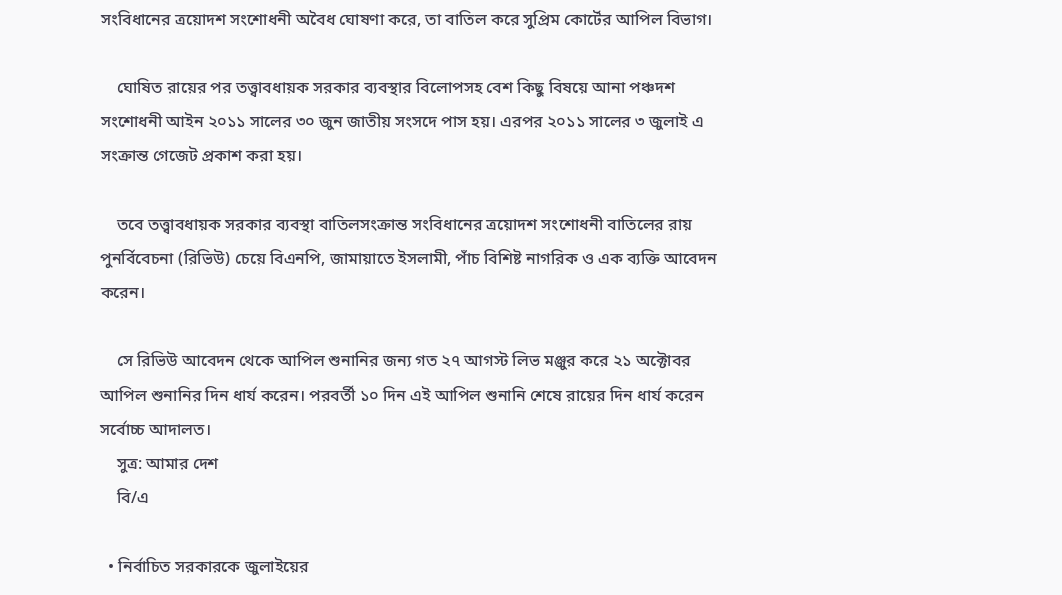সংবিধানের ত্রয়োদশ সংশোধনী অবৈধ ঘোষণা করে, তা বাতিল করে সুপ্রিম কোর্টের আপিল বিভাগ।

    ঘোষিত রায়ের পর তত্ত্বাবধায়ক সরকার ব্যবস্থার বিলোপসহ বেশ কিছু বিষয়ে আনা পঞ্চদশ সংশোধনী আইন ২০১১ সালের ৩০ জুন জাতীয় সংসদে পাস হয়। এরপর ২০১১ সালের ৩ জুলাই এ সংক্রান্ত গেজেট প্রকাশ করা হয়।

    তবে তত্ত্বাবধায়ক সরকার ব্যবস্থা বাতিলসংক্রান্ত সংবিধানের ত্রয়োদশ সংশোধনী বাতিলের রায় পুনর্বিবেচনা (রিভিউ) চেয়ে বিএনপি, জামায়াতে ইসলামী, পাঁচ বিশিষ্ট নাগরিক ও এক ব্যক্তি আবেদন করেন।

    সে রিভিউ আবেদন থেকে আপিল শুনানির জন্য গত ২৭ আগস্ট লিভ মঞ্জুর করে ২১ অক্টোবর আপিল শুনানির দিন ধার্য করেন। পরবর্তী ১০ দিন এই আপিল শুনানি শেষে রায়ের দিন ধার্য করেন সর্বোচ্চ আদালত।
    সুত্র: আমার দেশ
    বি/এ

  • নির্বাচিত সরকারকে জুলাইয়ের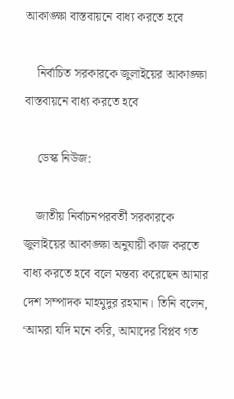আকাঙ্ক্ষা বাস্তবায়নে বাধ্য করতে হবে

    নির্বাচিত সরকারকে জুলাইয়ের আকাঙ্ক্ষা বাস্তবায়নে বাধ্য করতে হবে

    ডেস্ক নিউজ:

    জাতীয় নির্বাচনপরবর্তী সরকারকে জুলাইয়ের আকাঙ্ক্ষা অনুযায়ী কাজ করতে বাধ্য করতে হবে বলে মন্তব্য করেছেন আমার দেশ সম্পাদক মাহমুদুর রহমান। তিনি বলেন, ‘আমরা যদি মনে করি, আমাদের বিপ্লব গত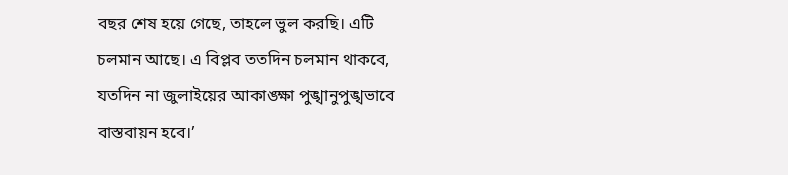বছর শেষ হয়ে গেছে, তাহলে ভুল করছি। এটি চলমান আছে। এ বিপ্লব ততদিন চলমান থাকবে, যতদিন না জুলাইয়ের আকাঙ্ক্ষা পুঙ্খানুপুঙ্খভাবে বাস্তবায়ন হবে।’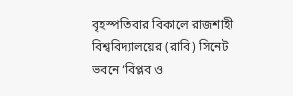বৃহস্পতিবার বিকালে রাজশাহী বিশ্ববিদ্যালয়ের (রাবি) সিনেট ভবনে ‘বিপ্লব ও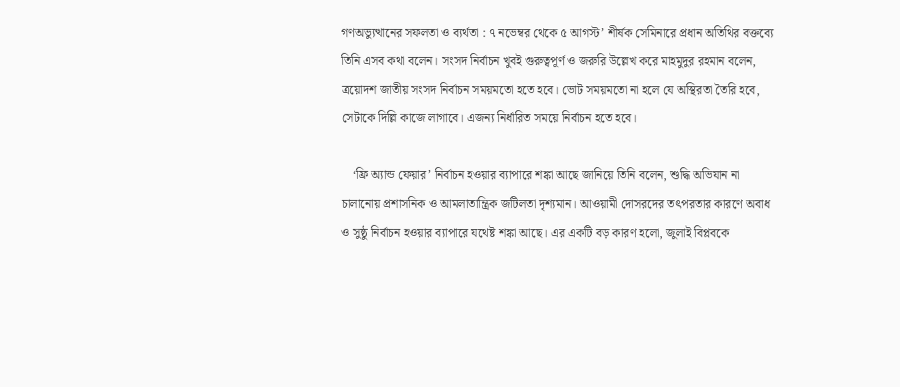গণঅভ্যুত্থানের সফলতা ও ব্যর্থতা : ৭ নভেম্বর থেকে ৫ আগস্ট’ শীর্ষক সেমিনারে প্রধান অতিথির বক্তব্যে তিনি এসব কথা বলেন। সংসদ নির্বাচন খুবই গুরুত্বপূর্ণ ও জরুরি উল্লেখ করে মাহমুদুর রহমান বলেন, ত্রয়োদশ জাতীয় সংসদ নির্বাচন সময়মতো হতে হবে। ভোট সময়মতো না হলে যে অস্থিরতা তৈরি হবে, সেটাকে দিল্লি কাজে লাগাবে। এজন্য নির্ধারিত সময়ে নির্বাচন হতে হবে।

    ‘ফ্রি অ্যান্ড ফেয়ার’ নির্বাচন হওয়ার ব্যাপারে শঙ্কা আছে জানিয়ে তিনি বলেন, শুদ্ধি অভিযান না চালানোয় প্রশাসনিক ও আমলাতান্ত্রিক জটিলতা দৃশ্যমান। আওয়ামী দোসরদের তৎপরতার কারণে অবাধ ও সুষ্ঠু নির্বাচন হওয়ার ব্যাপারে যথেষ্ট শঙ্কা আছে। এর একটি বড় কারণ হলো, জুলাই বিপ্লবকে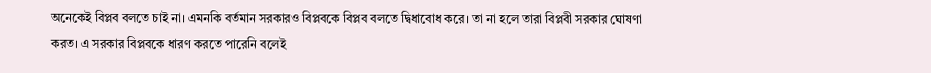অনেকেই বিপ্লব বলতে চাই না। এমনকি বর্তমান সরকারও বিপ্লবকে বিপ্লব বলতে দ্বিধাবোধ করে। তা না হলে তারা বিপ্লবী সরকার ঘোষণা করত। এ সরকার বিপ্লবকে ধারণ করতে পারেনি বলেই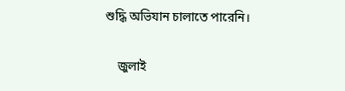শুদ্ধি অভিযান চালাতে পারেনি।

    জুলাই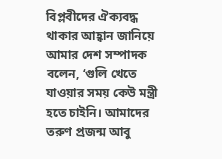বিপ্লবীদের ঐক্যবদ্ধ থাকার আহ্বান জানিয়ে আমার দেশ সম্পাদক বলেন, ‘গুলি খেতে যাওয়ার সময় কেউ মন্ত্রী হতে চাইনি। আমাদের তরুণ প্রজন্ম আবু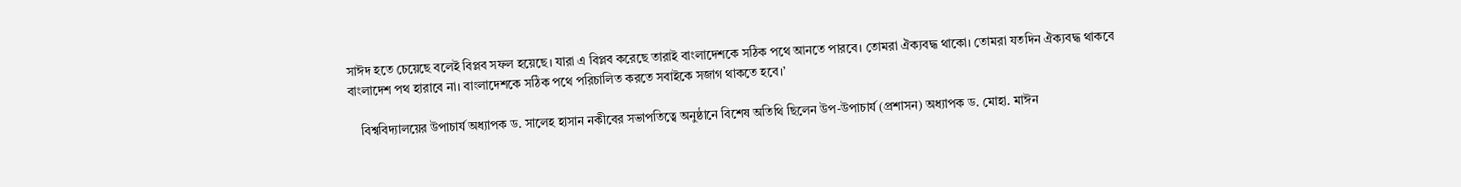সাঈদ হতে চেয়েছে বলেই বিপ্লব সফল হয়েছে। যারা এ বিপ্লব করেছে তারাই বাংলাদেশকে সঠিক পথে আনতে পারবে। তোমরা ঐক্যবদ্ধ থাকো। তোমরা যতদিন ঐক্যবদ্ধ থাকবে বাংলাদেশ পথ হারাবে না। বাংলাদেশকে সঠিক পথে পরিচালিত করতে সবাইকে সজাগ থাকতে হবে।’

    বিশ্ববিদ্যালয়ের উপাচার্য অধ্যাপক ড. সালেহ হাসান নকীবের সভাপতিত্বে অনুষ্ঠানে বিশেষ অতিথি ছিলেন উপ-উপাচার্য (প্রশাসন) অধ্যাপক ড. মোহা. মাঈন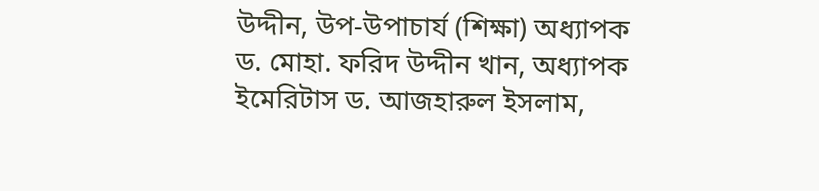উদ্দীন, উপ-উপাচার্য (শিক্ষা) অধ্যাপক ড. মোহা. ফরিদ উদ্দীন খান, অধ্যাপক ইমেরিটাস ড. আজহারুল ইসলাম,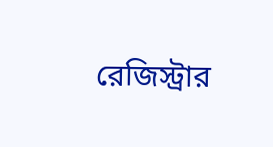রেজিস্ট্রার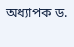অধ্যাপক ড.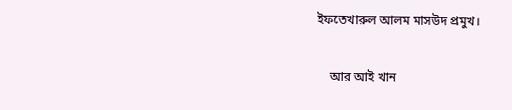ইফতেখারুল আলম মাসউদ প্রমুখ।

    আর আই খান